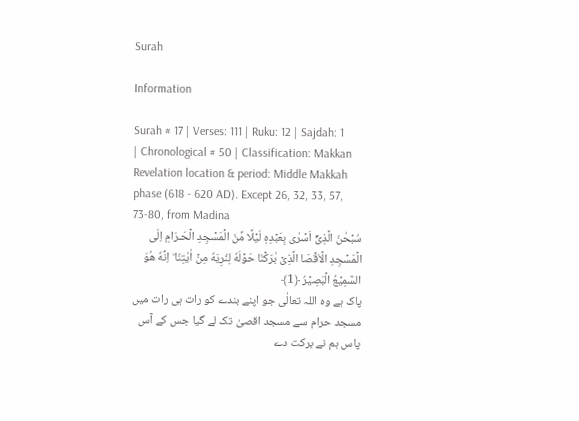Surah

Information

Surah # 17 | Verses: 111 | Ruku: 12 | Sajdah: 1 | Chronological # 50 | Classification: Makkan
Revelation location & period: Middle Makkah phase (618 - 620 AD). Except 26, 32, 33, 57, 73-80, from Madina
سُبۡحٰنَ الَّذِىۡۤ اَسۡرٰى بِعَبۡدِهٖ لَيۡلًا مِّنَ الۡمَسۡجِدِ الۡحَـرَامِ اِلَى الۡمَسۡجِدِ الۡاَقۡصَا الَّذِىۡ بٰرَكۡنَا حَوۡلَهٗ لِنُرِيَهٗ مِنۡ اٰيٰتِنَا‌ ؕ اِنَّهٗ هُوَ السَّمِيۡعُ الۡبَصِيۡرُ ﴿1﴾
پاک ہے وہ اللہ تعالٰی جو اپنے بندے کو رات ہی رات میں مسجد حرام سے مسجد اقصیٰ تک لے گیا جس کے آس پاس ہم نے برکت دے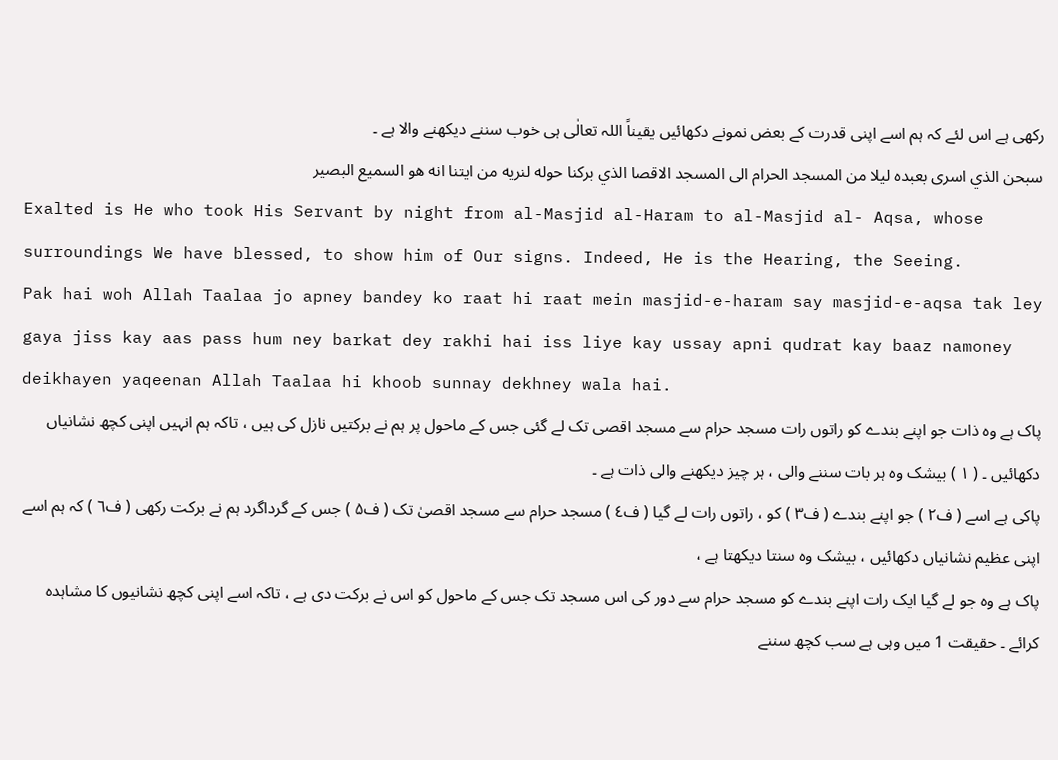رکھی ہے اس لئے کہ ہم اسے اپنی قدرت کے بعض نمونے دکھائیں یقیناً اللہ تعالٰی ہی خوب سننے دیکھنے والا ہے ۔
سبحن الذي اسرى بعبده ليلا من المسجد الحرام الى المسجد الاقصا الذي بركنا حوله لنريه من ايتنا انه هو السميع البصير
Exalted is He who took His Servant by night from al-Masjid al-Haram to al-Masjid al- Aqsa, whose surroundings We have blessed, to show him of Our signs. Indeed, He is the Hearing, the Seeing.
Pak hai woh Allah Taalaa jo apney bandey ko raat hi raat mein masjid-e-haram say masjid-e-aqsa tak ley gaya jiss kay aas pass hum ney barkat dey rakhi hai iss liye kay ussay apni qudrat kay baaz namoney deikhayen yaqeenan Allah Taalaa hi khoob sunnay dekhney wala hai.
پاک ہے وہ ذات جو اپنے بندے کو راتوں رات مسجد حرام سے مسجد اقصی تک لے گئی جس کے ماحول پر ہم نے برکتیں نازل کی ہیں ، تاکہ ہم انہیں اپنی کچھ نشانیاں دکھائیں ۔ ( ١ ) بیشک وہ ہر بات سننے والی ، ہر چیز دیکھنے والی ذات ہے ۔
پاکی ہے اسے ( ف۲ ) جو اپنے بندے ( ف۳ ) کو ، راتوں رات لے گیا ( ف٤ ) مسجد حرام سے مسجد اقصیٰ تک ( ف۵ ) جس کے گرداگرد ہم نے برکت رکھی ( ف٦ ) کہ ہم اسے اپنی عظیم نشانیاں دکھائیں ، بیشک وہ سنتا دیکھتا ہے ،
پاک ہے وہ جو لے گیا ایک رات اپنے بندے کو مسجد حرام سے دور کی اس مسجد تک جس کے ماحول کو اس نے برکت دی ہے ، تاکہ اسے اپنی کچھ نشانیوں کا مشاہدہ کرائے ۔ حقیقت 1 میں وہی ہے سب کچھ سننے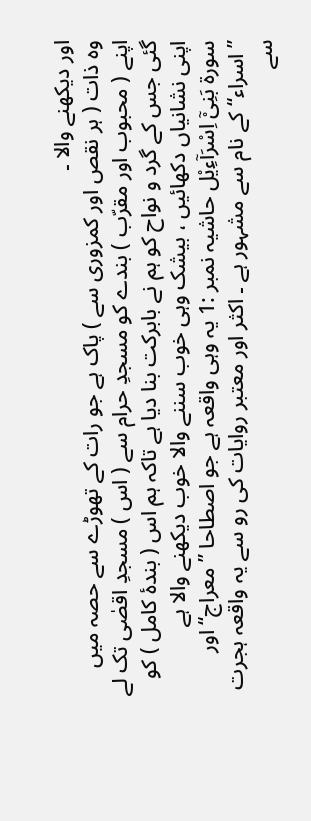اور دیکھنے والا ۔
وہ ذات ( ہر نقص اور کمزوری سے ) پاک ہے جو رات کے تھوڑے سے حصہ میں اپنے ( محبوب اور مقرّب ) بندے کو مسجدِ حرام سے ( اس ) مسجدِ اقصٰی تک لے گئی جس کے گرد و نواح کو ہم نے بابرکت بنا دیا ہے تاکہ ہم اس ( بندۂ کامل ) کو اپنی نشانیاں دکھائیں ، بیشک وہی خوب سننے والا خوب دیکھنے والا ہے
سورة بَنِیْۤ اِسْرَآءِیْل حاشیہ نمبر :1 یہ وہی واقعہ ہے جو اصطاحا ”معراج“ اور ”اسراء“ کے نام سے مشہور ہے ۔ اکثر اور معتبر روایات کی رو سے یہ واقعہ ہجرت سے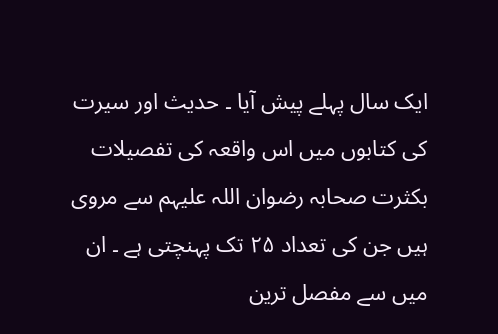ایک سال پہلے پیش آیا ۔ حدیث اور سیرت کی کتابوں میں اس واقعہ کی تفصیلات بکثرت صحابہ رضوان اللہ علیہم سے مروی ہیں جن کی تعداد ۲۵ تک پہنچتی ہے ۔ ان میں سے مفصل ترین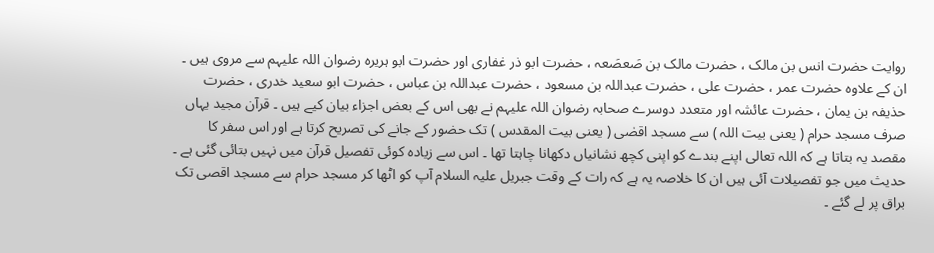روایت حضرت انس بن مالک ، حضرت مالک بن صَعصَعہ ، حضرت ابو ذر غفاری اور حضرت ابو ہریرہ رضوان اللہ علیہم سے مروی ہیں ۔ ان کے علاوہ حضرت عمر ، حضرت علی ، حضرت عبداللہ بن مسعود ، حضرت عبداللہ بن عباس ، حضرت ابو سعید خدری ، حضرت حذیفہ بن یمان ، حضرت عائشہ اور متعدد دوسرے صحابہ رضوان اللہ علیہم نے بھی اس کے بعض اجزاء بیان کیے ہیں ۔ قرآن مجید یہاں صرف مسجد حرام ( یعنی بیت اللہ ) سے مسجد اقصٰی ( یعنی بیت المقدس ) تک حضور کے جانے کی تصریح کرتا ہے اور اس سفر کا مقصد یہ بتاتا ہے کہ اللہ تعالی اپنے بندے کو اپنی کچھ نشانیاں دکھانا چاہتا تھا ۔ اس سے زیادہ کوئی تفصیل قرآن میں نہیں بتائی گئی ہے ۔ حدیث میں جو تفصیلات آئی ہیں ان کا خلاصہ یہ ہے کہ رات کے وقت جبریل علیہ السلام آپ کو اٹھا کر مسجد حرام سے مسجد اقصی تک براق پر لے گئے ۔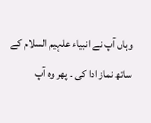وہاں آپ نے انبیاء علہیم السلام کے ساتھ نماز ادا کی ۔ پھر وہ آپ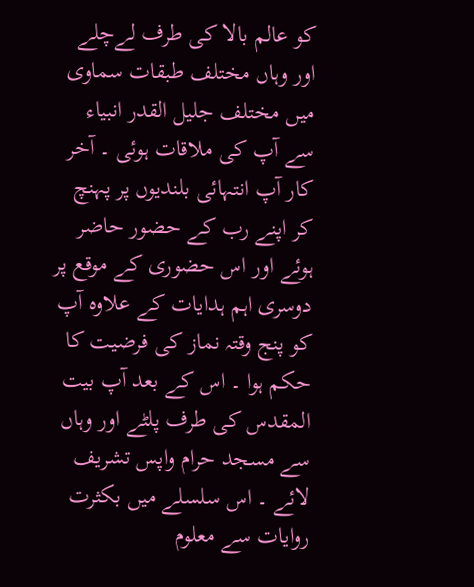کو عالم بالا کی طرف لےچلے اور وہاں مختلف طبقات سماوی میں مختلف جلیل القدر انبیاء سے آپ کی ملاقات ہوئی ۔ آخر کار آپ انتہائی بلندیوں پر پہنچ کر اپنے رب کے حضور حاضر ہوئے اور اس حضوری کے موقع پر دوسری اہم ہدایات کے علاوہ آپ کو پنج وقتہ نماز کی فرضیت کا حکم ہوا ۔ اس کے بعد آپ بیت المقدس کی طرف پلٹے اور وہاں سے مسجد حرام واپس تشریف لائے ۔ اس سلسلے میں بکثرت روایات سے معلوم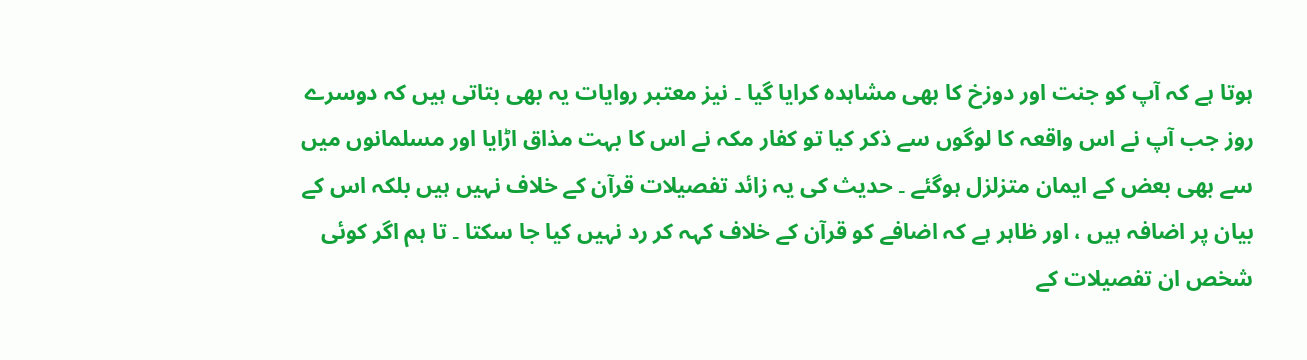ہوتا ہے کہ آپ کو جنت اور دوزخ کا بھی مشاہدہ کرایا گیا ۔ نیز معتبر روایات یہ بھی بتاتی ہیں کہ دوسرے روز جب آپ نے اس واقعہ کا لوگوں سے ذکر کیا تو کفار مکہ نے اس کا بہت مذاق اڑایا اور مسلمانوں میں سے بھی بعض کے ایمان متزلزل ہوگئے ۔ حدیث کی یہ زائد تفصیلات قرآن کے خلاف نہیں ہیں بلکہ اس کے بیان پر اضافہ ہیں ، اور ظاہر ہے کہ اضافے کو قرآن کے خلاف کہہ کر رد نہیں کیا جا سکتا ۔ تا ہم اگر کوئی شخص ان تفصیلات کے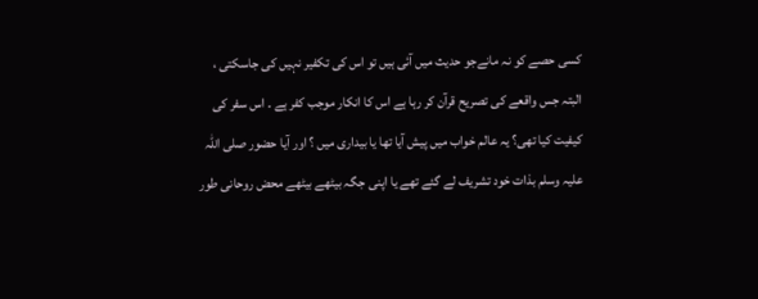کسی حصے کو نہ مانےجو حدیث میں آئی ہیں تو اس کی تکفیر نہیں کی جاسکتی ، البتہ جس واقعے کی تصریح قرآن کر رہا ہے اس کا انکار موجب کفر ہے ۔ اس سفر کی کیفیت کیا تھی؟ یہ عالم خواب میں پیش آیا تھا یا بیداری میں ؟ اور آیا حضور صلی اللہ علیہ وسلم بذات خود تشریف لے گئے تھے یا اپنی جگہ بیٹھے بیٹھے محض روحانی طور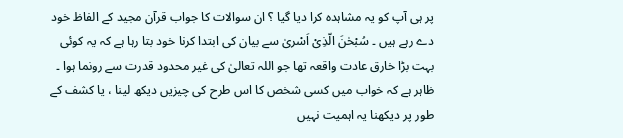پر ہی آپ کو یہ مشاہدہ کرا دیا گیا ؟ ان سوالات کا جواب قرآن مجید کے الفاظ خود دے رہے ہیں ۔ سُبْحٰنَ الّذِیْ اَسْریٰ سے بیان کی ابتدا کرنا خود بتا رہا ہے کہ یہ کوئی بہت بڑا خارق عادت واقعہ تھا جو اللہ تعالیٰ کی غیر محدود قدرت سے رونما ہوا ۔ ظاہر ہے کہ خواب میں کسی شخص کا اس طرح کی چیزیں دیکھ لینا ، یا کشف کے طور پر دیکھنا یہ اہمیت نہیں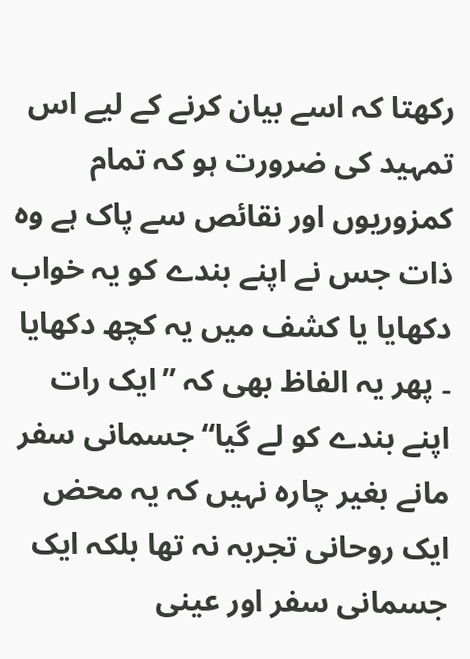رکھتا کہ اسے بیان کرنے کے لیے اس تمہید کی ضرورت ہو کہ تمام کمزوریوں اور نقائص سے پاک ہے وہ ذات جس نے اپنے بندے کو یہ خواب دکھایا یا کشف میں یہ کچھ دکھایا ۔ پھر یہ الفاظ بھی کہ ”ایک رات اپنے بندے کو لے گیا“جسمانی سفر مانے بغیر چارہ نہیں کہ یہ محض ایک روحانی تجربہ نہ تھا بلکہ ایک جسمانی سفر اور عینی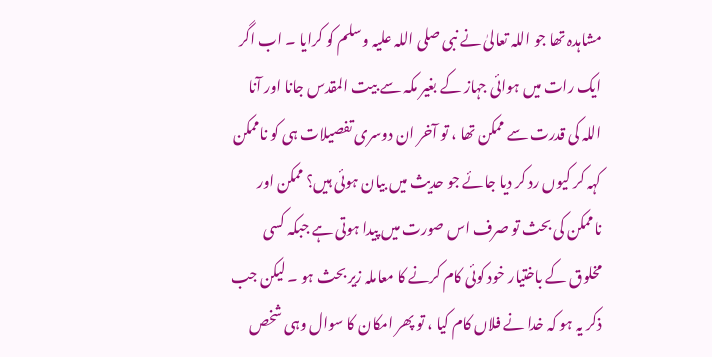مشاہدہ تھا جو اللہ تعالیٰ نے نبی صلی اللہ علیہ وسلم کو کرایا ۔ اب اگر ایک رات میں ہوائی جہاز کے بغیر مکہ سے بیت المقدس جانا اور آنا اللہ کی قدرت سے ممکن تھا ، تو آخر ان دوسری تفصیلات ہی کو ناممکن کہہ کر کیوں رد کر دیا جائے جو حدیث میں بیان ہوئی ہیں؟ ممکن اور ناممکن کی بحث تو صرف اس صورت میں پیدا ہوتی ہے جبکہ کسی مخلوق کے باختیار خود کوئی کام کرنے کا معاملہ زیر بحث ہو ۔ لیکن جب ذکر یہ ہو کہ خدا نے فلاں کام کیا ، تو پھر امکان کا سوال وہی شخص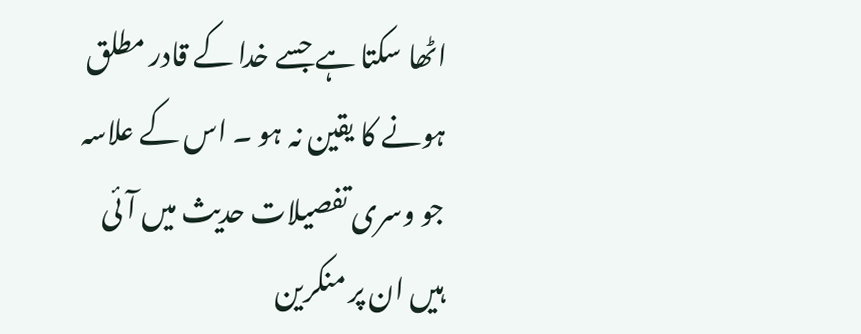اٹھا سکتا ہے جسے خدا کے قادر مطلق ہونے کا یقین نہ ہو ۔ اس کے علاسہ جو وسری تفصیلات حدیث میں آئی ہیں ان پر منکرین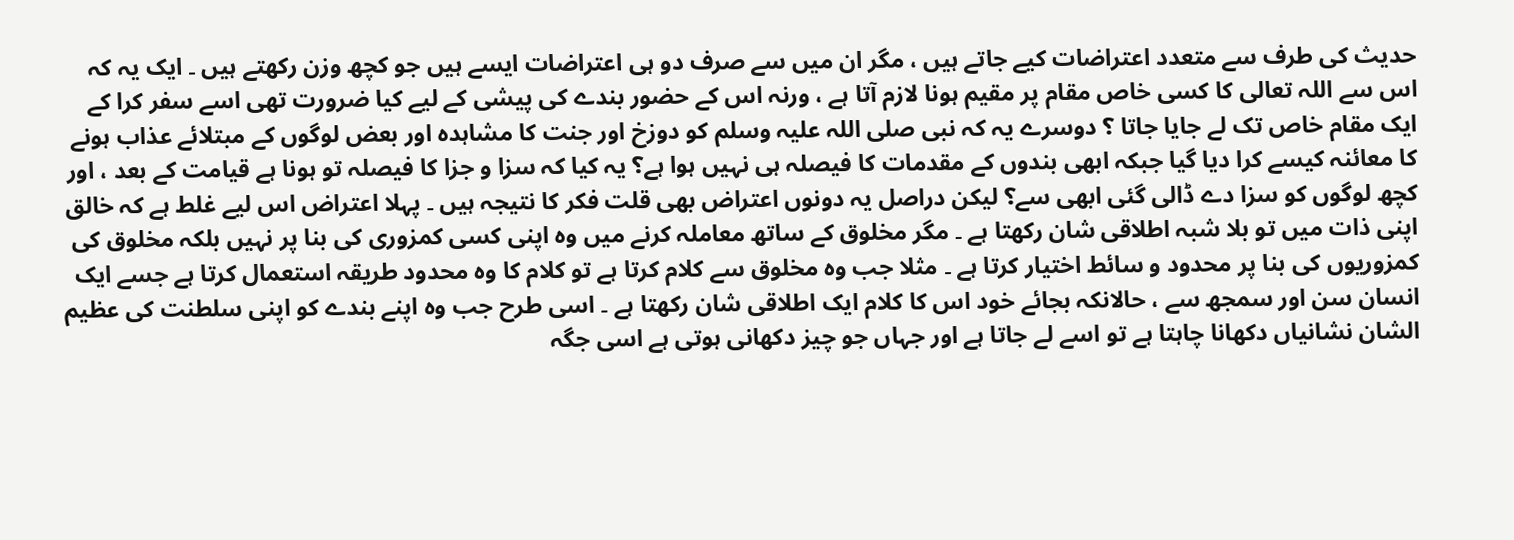حدیث کی طرف سے متعدد اعتراضات کیے جاتے ہیں ، مگر ان میں سے صرف دو ہی اعتراضات ایسے ہیں جو کچھ وزن رکھتے ہیں ۔ ایک یہ کہ اس سے اللہ تعالی کا کسی خاص مقام پر مقیم ہونا لازم آتا ہے ، ورنہ اس کے حضور بندے کی پیشی کے لیے کیا ضرورت تھی اسے سفر کرا کے ایک مقام خاص تک لے جایا جاتا ؟ دوسرے یہ کہ نبی صلی اللہ علیہ وسلم کو دوزخ اور جنت کا مشاہدہ اور بعض لوگوں کے مبتلائے عذاب ہونے کا معائنہ کیسے کرا دیا گیا جبکہ ابھی بندوں کے مقدمات کا فیصلہ ہی نہیں ہوا ہے؟ یہ کیا کہ سزا و جزا کا فیصلہ تو ہونا ہے قیامت کے بعد ، اور کچھ لوگوں کو سزا دے ڈالی گئی ابھی سے؟ لیکن دراصل یہ دونوں اعتراض بھی قلت فکر کا نتیجہ ہیں ۔ پہلا اعتراض اس لیے غلط ہے کہ خالق اپنی ذات میں تو بلا شبہ اطلاقی شان رکھتا ہے ۔ مگر مخلوق کے ساتھ معاملہ کرنے میں وہ اپنی کسی کمزوری کی بنا پر نہیں بلکہ مخلوق کی کمزوریوں کی بنا پر محدود و سائط اختیار کرتا ہے ۔ مثلا جب وہ مخلوق سے کلام کرتا ہے تو کلام کا وہ محدود طریقہ استعمال کرتا ہے جسے ایک انسان سن اور سمجھ سے ، حالانکہ بجائے خود اس کا کلام ایک اطلاقی شان رکھتا ہے ۔ اسی طرح جب وہ اپنے بندے کو اپنی سلطنت کی عظیم الشان نشانیاں دکھانا چاہتا ہے تو اسے لے جاتا ہے اور جہاں جو چیز دکھانی ہوتی ہے اسی جگہ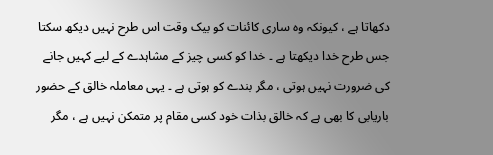دکھاتا ہے ، کیونکہ وہ ساری کائنات کو بیک وقت اس طرح نہیں دیکھ سکتا جس طرح خدا دیکھتا ہے ۔ خدا کو کسی چیز کے مشاہدے کے لیے کہیں جانے کی ضرورت نہیں ہوتی ، مگر بندے کو ہوتی ہے ۔ یہی معاملہ خالق کے حضور باریابی کا بھی ہے کہ خالق بذات خود کسی مقام پر متمکن نہیں ہے ، مگر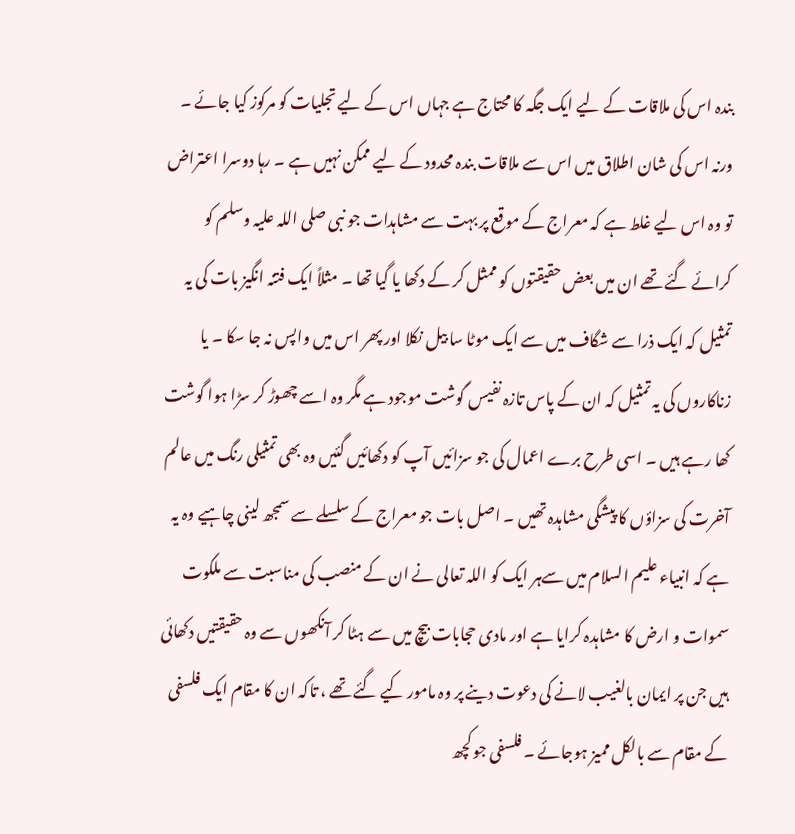بندہ اس کی ملاقات کے لیے ایک جگہ کا محتاج ہے جہاں اس کے لیے تجلیات کو مرکوز کیا جائے ۔ ورنہ اس کی شان اطلاق میں اس سے ملاقات بندہ محدود کے لیے ممکن نہیں ہے ۔ رہا دوسرا اعتراض تو وہ اس لیے غلط ہے کہ معراج کے موقع پر بہت سے مشاہدات جو نبی صلی اللہ علیہ وسلم کو کرائے گئے تھے ان میں بعض حقیقتوں کو ممثل کر کے دکھا یا گیا تھا ۔ مثلاً ایک فتنہ انگیز بات کی یہ تمثیل کہ ایک ذرا سے شگاف میں سے ایک موٹا سا بیل نکلا اور پھر اس میں واپس نہ جا سکا ۔ یا زناکاروں کی یہ تمثیل کہ ان کے پاس تازہ نفیس گوشت موجود ہے مگر وہ اسے چھوڑ کر سڑا ہوا گوشت کھا رہے ہیں ۔ اسی طرح برے اعمال کی جو سزائیں آپ کو دکھائیں گئیں وہ بھی تمثیلی رنگ میں عالم آخرت کی سزاؤں کا پیشگی مشاہدہ تھیں ۔ اصل بات جو معراج کے سلسلے سے سمجھ لینی چاہیے وہ یہ ہے کہ انبیاء علیم السلام میں سےہر ایک کو اللہ تعالی نے ان کے منصب کی مناسبت سے ملکوت سموات و ارض کا مشاہدہ کرایا ہے اور مادی حجابات بیچ میں سے ہٹا کر آنکھوں سے وہ حقیقتیں دکھائی ہیں جن پر ایمان بالغیب لانے کی دعوت دینے پر وہ مامور کیے گئے تھے ، تاکہ ان کا مقام ایک فلسفی کے مقام سے بالکل ممیز ہوجائے ۔ فلسفی جو کچھ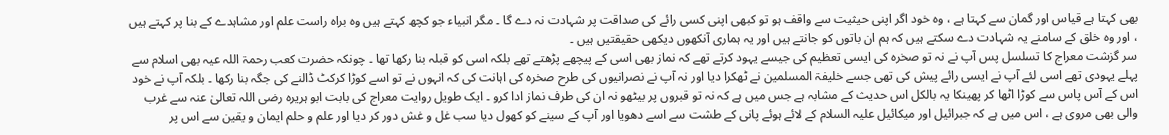بھی کہتا ہے قیاس اور گمان سے کہتا ہے ، وہ خود اگر اپنی حیثیت سے واقف ہو تو کبھی اپنی کسی رائے کی صداقت پر شہادت نہ دے گا ۔ مگر انبیاء جو کچھ کہتے ہیں وہ براہ راست علم اور مشاہدے کے بنا پر کہتے ہیں ، اور وہ خلق کے سامنے یہ شہادت دے سکتے ہیں کہ ہم ان باتوں کو جانتے ہیں اور یہ ہماری آنکھوں دیکھی حقیقتیں ہیں ۔
سر گزشت معراج کا تسلسل پس آپ نے نہ تو صخرہ کی ایسی تعظیم کی جیسے یہود کرتے تھے کہ نماز بھی اسی کے پیچھے پڑھتے تھے بلکہ اسی کو قبلہ بنا رکھا تھا ۔ چونکہ حضرت کعب رحمۃ اللہ عیہ بھی اسلام سے پہلے یہودی تھے اسی لئے آپ نے ایسی رائے پیش کی تھی جسے خلیفۃ المسلمین نے ٹھکرا دیا اور نہ آپ نے نصرانیوں کی طرح صخرہ کی اہانت کی کہ انہوں نے تو اسے کوڑا کرکٹ ڈالنے کی جگہ بنا رکھا ۔ بلکہ آپ نے خود اس کے آس پاس سے کوڑا اٹھا کر پھینکا یہ بالکل اس حدیث کے مشابہ ہے جس میں ہے کہ نہ تو قبروں پر بیٹھو نہ ان کی طرف نماز ادا کرو ۔ ایک طویل روایت معراج کی بابت ابو ہریرہ رضی اللہ تعالیٰ عنہ سے غرب والی بھی مروی ہے ، اس میں ہے کہ جبرائیل اور میکائیل علیہ السلام کے لائے ہوئے پانی کے طشت سے اسے دھویا اور آپ کے سینے کو کھول دیا سب غل و غش دور کر دیا اور علم و حلم ایمان و یقین سے اس پر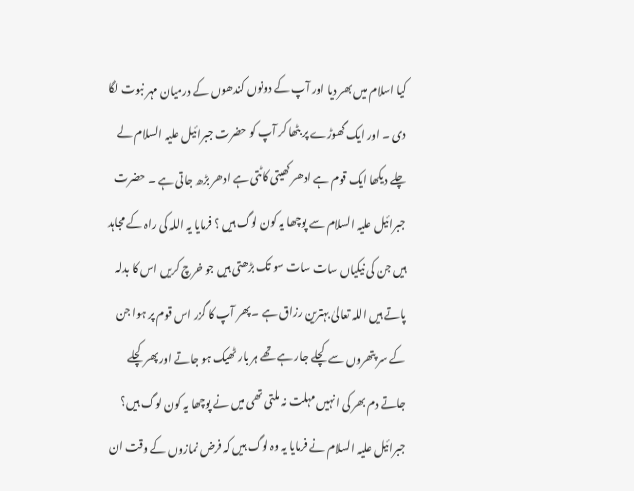کیا اسلام میں بھر دیا اور آپ کے دونوں کندھوں کے درمیان مہر نبوت لگا دی ۔ اور ایک گھوڑے پر بٹھا کر آپ کو حضرت جبرائیل علیہ السلام لے چلے دیکھا ایک قوم ہے ادھر کھیتی کاٹتی ہے ادھر بڑھ جاتی ہے ۔ حضرت جبرائیل علیہ السلام سے پوچھا یہ کون لوگ ہیں ؟ فرمایا یہ اللہ کی راہ کے مجاہد ہیں جن کی نیکیاں سات سات سو تک بڑھتی ہیں جو خرچ کریں اس کا بدلہ پاتے ہیں اللہ تعالیٰ بہترین رزاق ہے ۔ پھر آپ کا گزر اس قوم پر ہوا جن کے سر پتھروں سے کچلے جار ہے تھے ہر بار ٹھیک ہو جاتے اور پھر کچلے جاتے دم بھر کی انہیں مہلت نہ ملتی تھی میں نے پوچھا یہ کون لوگ ہیں؟ جبرائیل علیہ السلام نے فرمایا یہ وہ لوگ ہیں کہ فرض نمازوں کے وقت ان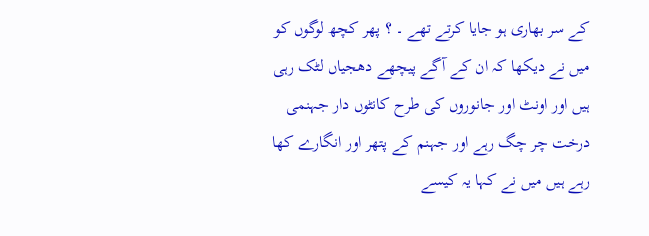کے سر بھاری ہو جایا کرتے تھے ۔ ؟ پھر کچھ لوگوں کو میں نے دیکھا کہ ان کے آگے پیچھے دھجیاں لٹک رہی ہیں اور اونٹ اور جانوروں کی طرح کانٹوں دار جہنمی درخت چر چگ رہے اور جہنم کے پتھر اور انگارے کھا رہے ہیں میں نے کہا یہ کیسے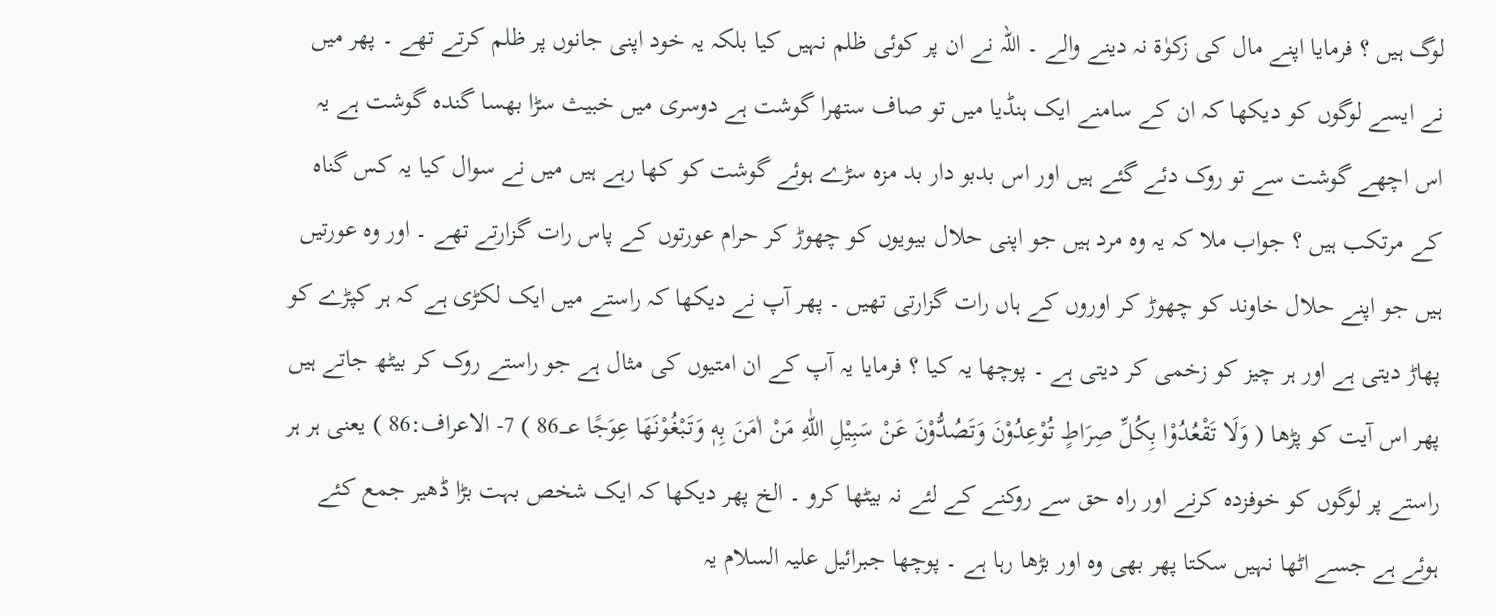لوگ ہیں ؟ فرمایا اپنے مال کی زکوٰۃ نہ دینے والے ۔ اللہ نے ان پر کوئی ظلم نہیں کیا بلکہ یہ خود اپنی جانوں پر ظلم کرتے تھے ۔ پھر میں نے ایسے لوگوں کو دیکھا کہ ان کے سامنے ایک ہنڈیا میں تو صاف ستھرا گوشت ہے دوسری میں خبیث سڑا بھسا گندہ گوشت ہے یہ اس اچھے گوشت سے تو روک دئے گئے ہیں اور اس بدبو دار بد مزہ سڑے ہوئے گوشت کو کھا رہے ہیں میں نے سوال کیا یہ کس گناہ کے مرتکب ہیں ؟ جواب ملا کہ یہ وہ مرد ہیں جو اپنی حلال بیویوں کو چھوڑ کر حرام عورتوں کے پاس رات گزارتے تھے ۔ اور وہ عورتیں ہیں جو اپنے حلال خاوند کو چھوڑ کر اوروں کے ہاں رات گزارتی تھیں ۔ پھر آپ نے دیکھا کہ راستے میں ایک لکڑی ہے کہ ہر کپڑے کو پھاڑ دیتی ہے اور ہر چیز کو زخمی کر دیتی ہے ۔ پوچھا یہ کیا ؟ فرمایا یہ آپ کے ان امتیوں کی مثال ہے جو راستے روک کر بیٹھ جاتے ہیں پھر اس آیت کو پڑھا ( وَلَا تَقْعُدُوْا بِكُلِّ صِرَاطٍ تُوْعِدُوْنَ وَتَصُدُّوْنَ عَنْ سَبِيْلِ اللّٰهِ مَنْ اٰمَنَ بِهٖ وَتَبْغُوْنَهَا عِوَجًا 86؀ ) 7- الاعراف:86 ) یعنی ہر ہر راستے پر لوگوں کو خوفزدہ کرنے اور راہ حق سے روکنے کے لئے نہ بیٹھا کرو ۔ الخ پھر دیکھا کہ ایک شخص بہت بڑا ڈھیر جمع کئے ہوئے ہے جسے اٹھا نہیں سکتا پھر بھی وہ اور بڑھا رہا ہے ۔ پوچھا جبرائیل علیہ السلام یہ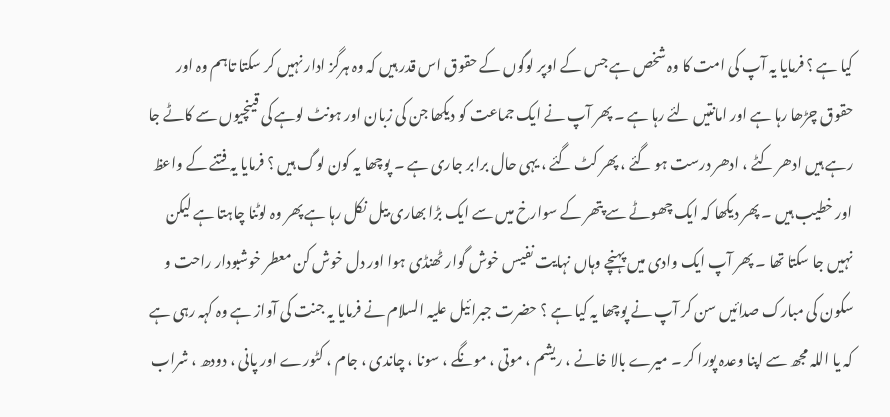کیا ہے ؟ فرمایا یہ آپ کی امت کا وہ شخص ہے جس کے اوپر لوگوں کے حقوق اس قدر ہیں کہ وہ ہرگز ادار نہیں کر سکتا تاہم وہ اور حقوق چڑھا رہا ہے اور امانتیں لئے رہا ہے ۔ پھر آپ نے ایک جماعت کو دیکھا جن کی زبان اور ہونٹ لوہے کی قینچیوں سے کاٹے جا رہے ہیں ادھر کٹے ، ادھر درست ہو گئے ، پھر کٹ گئے ، یہی حال برابر جاری ہے ۔ پوچھا یہ کون لوگ ہیں ؟ فرمایا یہ فتنے کے واعظ اور خطیب ہیں ۔ پھر دیکھا کہ ایک چھوٹے سے پتھر کے سوارخ میں سے ایک بڑا بھاری بیل نکل رہا ہے پھر وہ لوٹنا چاہتا ہے لیکن نہیں جا سکتا تھا ۔ پھر آپ ایک وادی میں پہنچے وہاں نہایت نفیس خوش گوار ٹھنڈی ہوا اور دل خوش کن معطر خوشبودار راحت و سکون کی مبارک صدائیں سن کر آپ نے پوچھا یہ کیا ہے ؟ حضرت جبرائیل علیہ السلام نے فرمایا یہ جنت کی آواز ہے وہ کہہ رہی ہے کہ یا اللہ مجھ سے اپنا وعدہ پورا کر ۔ میرے بالا خانے ، ریشم ، موتی ، مونگے ، سونا ، چاندی ، جام ، کٹورے اور پانی ، دودھ ، شراب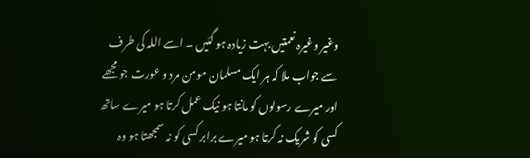وغیر وغیرہ نعمتیں بہت زیادہ ہو گئیں ۔ اسے اللہ کی طرف سے جواب ملا کہ ہر ایک مسلمان مومن مرد و عورت جو مجھے اور میرے رسولوں کو مانتا ہو نیک عمل کرتا ہو میرے ساتھ کسی کو شریک نہ کرتا ہو میرے برابر کسی کو نہ سمجھتا ہو وہ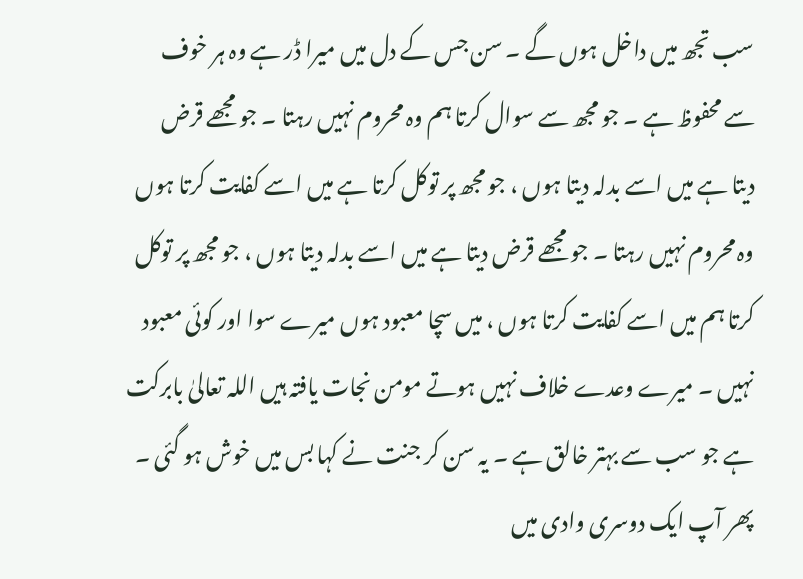سب تجھ میں داخل ہوں گے ۔ سن جس کے دل میں میرا ڈر ہے وہ ہر خوف سے محفوظ ہے ۔ جو مجھ سے سوال کرتا ہم وہ محروم نہیں رہتا ۔ جو مجھے قرض دیتا ہے میں اسے بدلہ دیتا ہوں ، جو مجھ پر توکل کرتا ہے میں اسے کفایت کرتا ہوں وہ محروم نہیں رہتا ۔ جو مجھے قرض دیتا ہے میں اسے بدلہ دیتا ہوں ، جو مجھ پر توکل کرتا ہم میں اسے کفایت کرتا ہوں ، میں سچا معبود ہوں میرے سوا اور کوئی معبود نہیں ۔ میرے وعدے خلاف نہیں ہوتے مومن نجات یافتہ ہیں اللہ تعالیٰ بابرکت ہے جو سب سے بہتر خالق ہے ۔ یہ سن کر جنت نے کہا بس میں خوش ہو گئی ۔ پھر آپ ایک دوسری وادی میں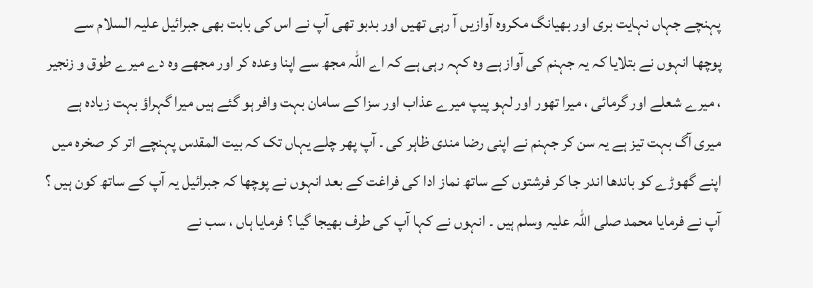پہنچے جہاں نہایت بری اور بھیانگ مکروہ آوازیں آ رہی تھیں اور بدبو تھی آپ نے اس کی بابت بھی جبرائیل علیہ السلام سے پوچھا انہوں نے بتلایا کہ یہ جہنم کی آواز ہے وہ کہہ رہی ہے کہ اے اللہ مجھ سے اپنا وعدہ کر اور مجھے وہ دے میرے طوق و زنجیر ، میرے شعلے اور گرمائی ، میرا تھور اور لہو پیپ میرے عذاب اور سزا کے سامان بہت وافر ہو گئے ہیں میرا گہراؤ بہت زیادہ ہے میری آگ بہت تیز ہے یہ سن کر جہنم نے اپنی رضا مندی ظاہر کی ۔ آپ پھر چلے یہاں تک کہ بیت المقدس پہنچے اتر کر صخرہ میں اپنے گھوڑے کو باندھا اندر جا کر فرشتوں کے ساتھ نماز ادا کی فراغت کے بعد انہوں نے پوچھا کہ جبرائیل یہ آپ کے ساتھ کون ہیں ؟ آپ نے فرمایا محمد صلی اللہ علیہ وسلم ہیں ۔ انہوں نے کہا آپ کی طرف بھیجا گیا ؟ فرمایا ہاں ، سب نے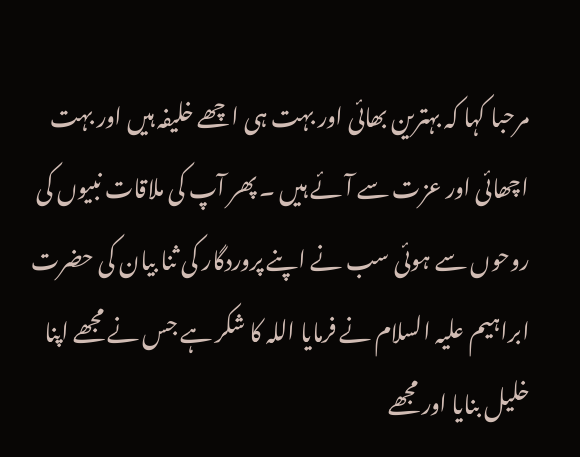مرحبا کہا کہ بہترین بھائی اور بہت ہی اچھے خلیفہ ہیں اور بہت اچھائی اور عزت سے آئے ہیں ۔ پھر آپ کی ملاقات نبیوں کی روحوں سے ہوئی سب نے اپنے پروردگار کی ثنا بیان کی حضرت ابراہیم علیہ السلام نے فرمایا اللہ کا شکر ہے جس نے مجھے اپنا خلیل بنایا اور مجھے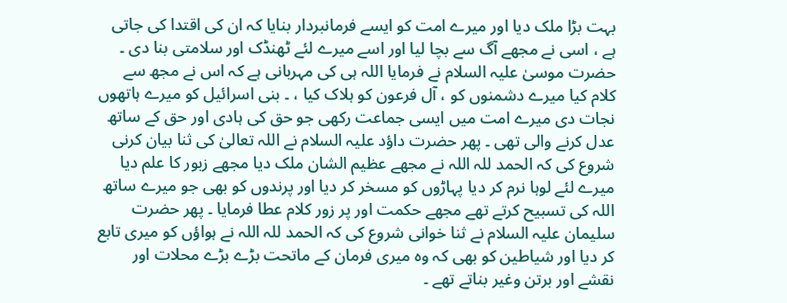بہت بڑا ملک دیا اور میرے امت کو ایسے فرمانبردار بنایا کہ ان کی اقتدا کی جاتی ہے ، اسی نے مجھے آگ سے بچا لیا اور اسے میرے لئے ٹھنڈک اور سلامتی بنا دی ۔ حضرت موسیٰ علیہ السلام نے فرمایا اللہ ہی کی مہربانی ہے کہ اس نے مجھ سے کلام کیا میرے دشمنوں کو ، آل فرعون کو ہلاک کیا ، ۔ بنی اسرائیل کو میرے ہاتھوں نجات دی میرے امت میں ایسی جماعت رکھی جو حق کی ہادی اور حق کے ساتھ عدل کرنے والی تھی ۔ پھر حضرت داؤد علیہ السلام نے اللہ تعالیٰ کی ثنا بیان کرنی شروع کی کہ الحمد للہ اللہ نے مجھے عظیم الشان ملک دیا مجھے زبور کا علم دیا میرے لئے لوہا نرم کر دیا پہاڑوں کو مسخر کر دیا اور پرندوں کو بھی جو میرے ساتھ اللہ کی تسبیح کرتے تھے مجھے حکمت اور پر زور کلام عطا فرمایا ۔ پھر حضرت سلیمان علیہ السلام نے ثنا خوانی شروع کی کہ الحمد للہ اللہ نے ہواؤں کو میری تابع کر دیا اور شیاطین کو بھی کہ وہ میری فرمان کے ماتحت بڑے بڑے محلات اور نقشے اور برتن وغیر بناتے تھے ۔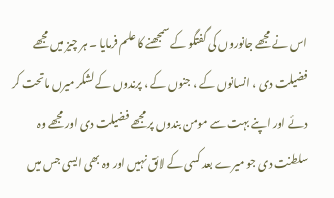اس نے مجھے جانوروں کی گفتگو کے سمجھنے کا علم فرمایا ۔ ہر چیز میں مجھے فضیلت دی ، انسانوں کے ، جنوں کے ، پرندوں کے لشکر میرں ماتحت کر دئے اور اپنے بہت سے مومن بندوں پر مجھے فضیلت دی اور مجھے وہ سلطنت دی جو میرے بعد کسی کے لائق نہیں اور وہ بھی ایسی جس میں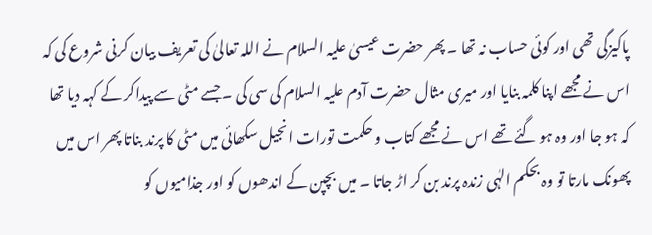پاکیزگی تھی اور کوئی حساب نہ تھا ۔ پھر حضرت عیسیٰ علیہ السلام نے اللہ تعالیٰ کی تعریف بیان کرنی شروع کی کہ اس نے مجھے اپنا کلمہ بنایا اور میری مثال حضرت آدم علیہ السلام کی سی کی ۔ جسے مٹی سے پیداکر کے کہہ دیا تھا کہ ہو جا اور وہ ہو گئے تھے اس نے مجھے کتاب و حکمت تورات انجیل سکھائی میں مٹی کا پرند بناتا پھر اس میں پھونک مارتا تو وہ بحکم الہٰی زندہ پرند بن کر اڑ جاتا ۔ میں بچپن کے اندھوں کو اور جذامیوں کو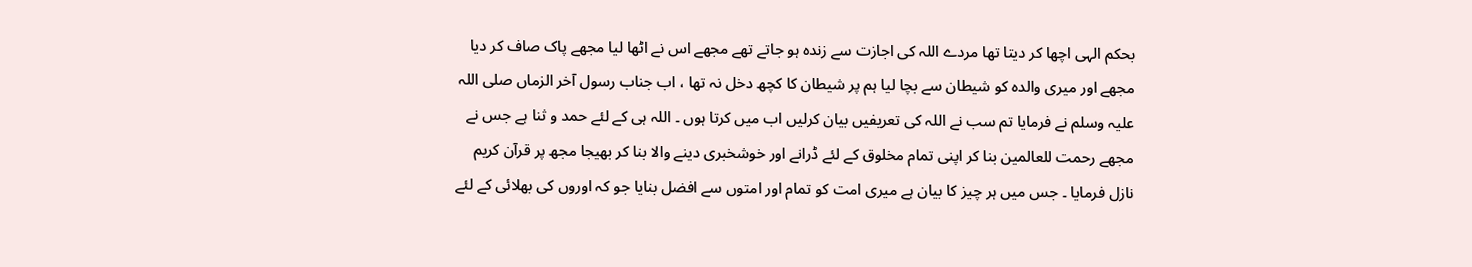بحکم الہی اچھا کر دیتا تھا مردے اللہ کی اجازت سے زندہ ہو جاتے تھے مجھے اس نے اٹھا لیا مجھے پاک صاف کر دیا مجھے اور میری والدہ کو شیطان سے بچا لیا ہم پر شیطان کا کچھ دخل نہ تھا ، اب جناب رسول آخر الزماں صلی اللہ علیہ وسلم نے فرمایا تم سب نے اللہ کی تعریفیں بیان کرلیں اب میں کرتا ہوں ۔ اللہ ہی کے لئے حمد و ثنا ہے جس نے مجھے رحمت للعالمین بنا کر اپنی تمام مخلوق کے لئے ڈرانے اور خوشخبری دینے والا بنا کر بھیجا مجھ پر قرآن کریم نازل فرمایا ۔ جس میں ہر چیز کا بیان ہے میری امت کو تمام اور امتوں سے افضل بنایا جو کہ اوروں کی بھلائی کے لئے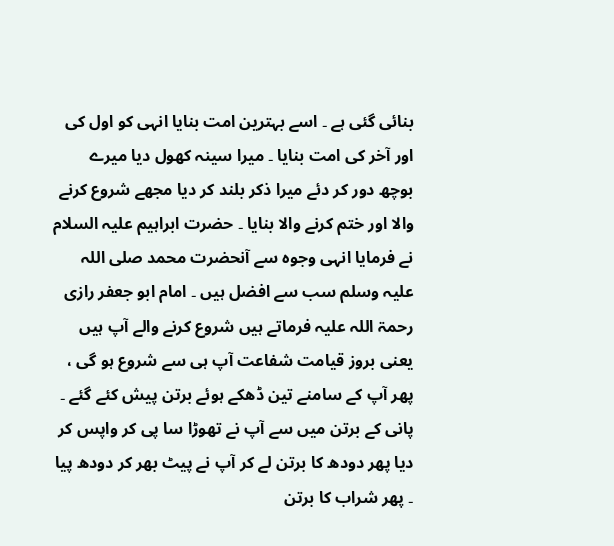بنائی گئی ہے ۔ اسے بہترین امت بنایا انہی کو اول کی اور آخر کی امت بنایا ۔ میرا سینہ کھول دیا میرے بوچھ دور کر دئے میرا ذکر بلند کر دیا مجھے شروع کرنے والا اور ختم کرنے والا بنایا ۔ حضرت ابراہیم علیہ السلام نے فرمایا انہی وجوہ سے آنحضرت محمد صلی اللہ علیہ وسلم سب سے افضل ہیں ۔ امام ابو جعفر رازی رحمۃ اللہ علیہ فرماتے ہیں شروع کرنے والے آپ ہیں یعنی بروز قیامت شفاعت آپ ہی سے شروع ہو گی ، پھر آپ کے سامنے تین ڈھکے ہوئے برتن پیش کئے گئے ۔ پانی کے برتن میں سے آپ نے تھوڑا سا پی کر واپس کر دیا پھر دودھ کا برتن لے کر آپ نے پیٹ بھر کر دودھ پیا ۔ پھر شراب کا برتن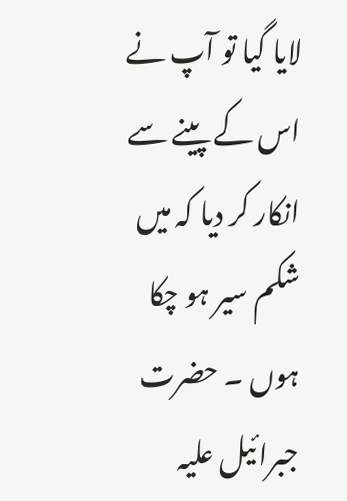لایا گیا تو آپ نے اس کے پینے سے انکار کر دیا کہ میں شکم سیر ہو چکا ہوں ۔ حضرت جبرائیل علیہ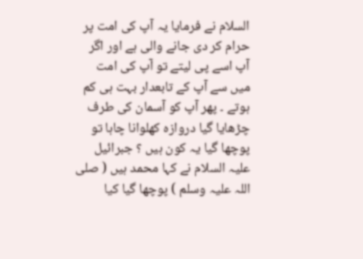السلام نے فرمایا یہ آپ کی امت پر حرام کر دی جانے والی ہے اور اگر آپ اسے پی لیتے تو آپ کی امت میں سے آپ کے تابعدار بہت ہی کم ہوتے ۔ پھر آپ کو آسمان کی طرف چڑھایا گیا دروازہ کھلوانا چاہا تو پوچھا گیا یہ کون ہیں ؟ جبرائیل علیہ السلام نے کہا محمد ہیں ( صلی اللہ علیہ وسلم ) پوچھا گیا کیا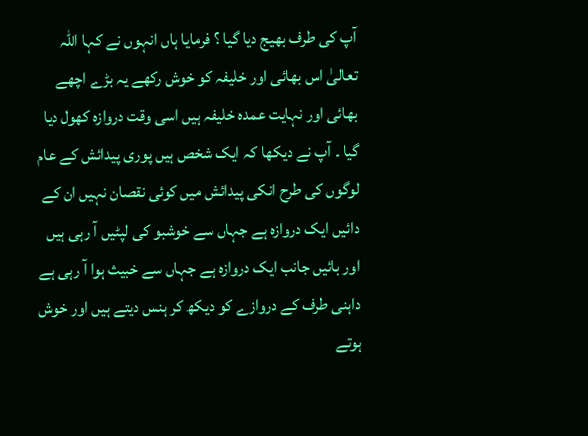آپ کی طرف بھیج دیا گیا ؟ فرمایا ہاں انہوں نے کہا اللہ تعالیٰ اس بھائی اور خلیفہ کو خوش رکھے یہ بڑے اچھے بھائی اور نہایت عمدہ خلیفہ ہیں اسی وقت دروازہ کھول دیا گیا ۔ آپ نے دیکھا کہ ایک شخص ہیں پوری پیدائش کے عام لوگوں کی طرح انکی پیدائش میں کوئی نقصان نہیں ان کے دائیں ایک دروازہ ہے جہاں سے خوشبو کی لپٹیں آ رہی ہیں اور بائیں جانب ایک دروازہ ہے جہاں سے خبیث ہوا آ رہی ہے داہنی طرف کے دروازے کو دیکھ کر ہنس دیتے ہیں اور خوش ہوتے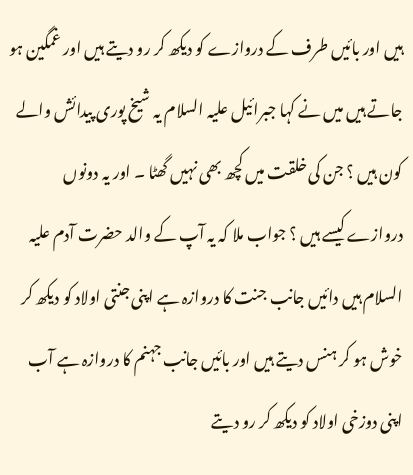ہیں اور بائیں طرف کے دروازے کو دیکھ کر رو دیتے ہیں اور غمگین ہو جاتے ہیں میں نے کہا جبرائیل علیہ السلام یہ شیخ پوری پیدائش والے کون ہیں ؟ جن کی خلقت میں کچھ بھی نہیں گھٹا ۔ اور یہ دونوں دروازے کیسے ہیں ؟ جواب ملا کہ یہ آپ کے والد حضرت آدم علیہ السلام ہیں دائیں جانب جنت کا دروازہ ہے اپنی جنتی اولاد کو دیکھ کر خوش ہو کر ہنس دیتے ہیں اور بائیں جانب جہنم کا دروازہ ہے آب اپنی دوزخی اولاد کو دیکھ کر رو دیتے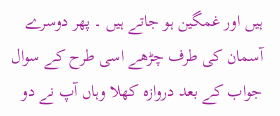ہیں اور غمگین ہو جاتے ہیں ۔ پھر دوسرے آسمان کی طرف چڑھے اسی طرح کے سوال جواب کے بعد دروازہ کھلا وہاں آپ نے دو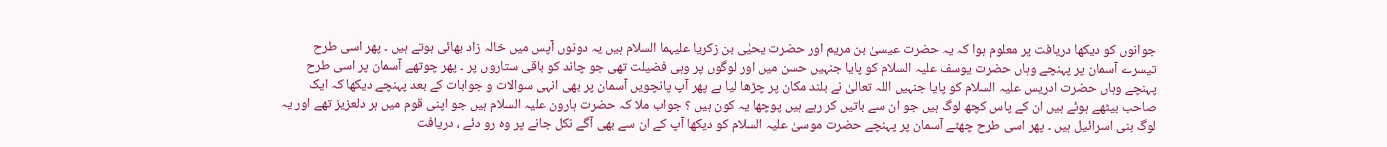جوانوں کو دیکھا دریافت پر معلوم ہوا کہ یہ حضرت عیسیٰ بن مریم اور حضرت یحیٰی بن زکریا علیہما السلام ہیں یہ دونوں آپس میں خالہ زاد بھائی ہوتے ہیں ۔ پھر اسی طرح تیسرے آسمان پر پہنچے وہاں حضرت یوسف علیہ السلام کو پایا جنہیں حسن میں اور لوگوں پر وہی فضیلت تھی جو چاند کو باقی ستاروں پر ۔ پھر چوتھے آسمان پر اسی طرح پہنچے وہاں حضرت ادریس علیہ السلام کو پایا جنہیں اللہ تعالیٰ نے بلند مکان پر چڑھا لیا ہے پھر آپ پانچویں آسمان پر بھی انہی سوالات و جوابات کے بعد پہنچے دیکھا کہ ایک صاحب بیٹھے ہوئے ہیں ان کے پاس کچھ لوگ ہیں جو ان سے باتیں کر رہے ہیں پوچھا یہ کون ہیں ؟ جواب ملا کہ حضرت ہارون علیہ السلام ہیں جو اپنی قوم میں ہر دلعزیز تھے اور یہ لوگ بنی اسرائیل ہیں ۔ پھر اسی طرح چھٹے آسمان پر پہنچے حضرت موسیٰ علیہ السلام کو دیکھا آپ کے ان سے بھی آگے نکل جانے پر وہ رو دئے ، دریافت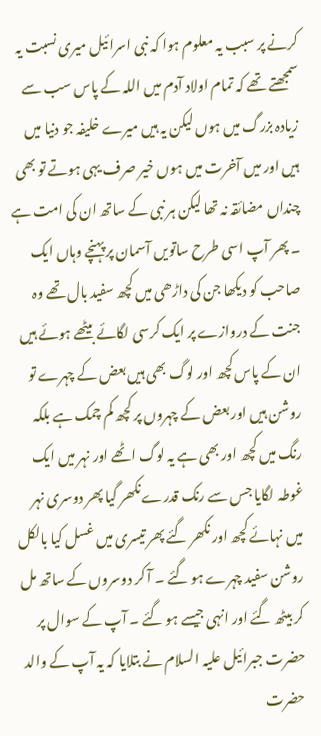کرنے پر سبب یہ معلوم ہوا کہ نبی اسرائیل میری نسبت یہ سمجھتے تھے کہ تمام اولاد آدم میں اللہ کے پاس سب سے زیادہ بزرگ میں ہوں لیکن یہ ہیں میرے خلیفہ جو دنیا میں ہیں اور میں آخرت میں ہوں خیر صرف یہی ہوتے تو بھی چنداں مضائقہ نہ تھا لیکن ہر نبی کے ساتھ ان کی امت ہے ۔ پھر آپ اسی طرح ساتویں آسمان پر پہنچے وہاں ایک صاحب کو دیکھا جن کی داڑھی میں کچھ سفید بال تھے وہ جنت کے دروازے پر ایک کرسی لگائے بیٹھے ہوئے ہیں ان کے پاس کچھ اور لوگ بھی ہیں بعض کے چہرے تو روشن ہیں اور بعض کے چہروں پر کچھ کم چمک ہے بلکہ رنگ میں کچھ اور بھی ہے یہ لوگ اٹھے اور نہر میں ایک غوطہ لگایا جس سے رنک قدرے نکھر گیا پھر دوسری نہر میں نہائے کچھ اور نکھر گئے پھر تیسری میں غسل کیا بالکل روشن سفید چہرے ہو گئے ۔ آ کر دوسروں کے ساتھ مل کر بیٹھ گئے اور انہی جیسے ہو گئے ۔ آپ کے سوال پر حضرت جبرائیل علیہ السلام نے بتلایا کہ یہ آپ کے والد حضرت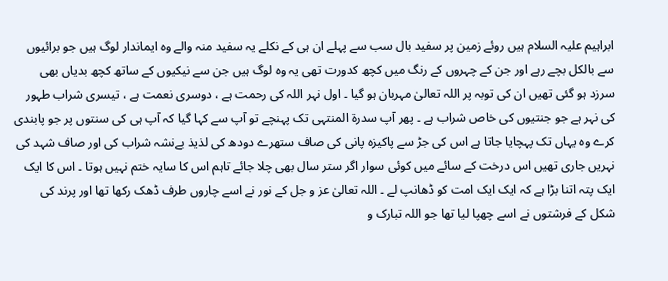ابراہیم علیہ السلام ہیں روئے زمین پر سفید بال سب سے پہلے ان ہی کے نکلے یہ سفید منہ والے وہ ایماندار لوگ ہیں جو برائیوں سے بالکل بچے رہے اور جن کے چہروں کے رنگ میں کچھ کدورت تھی یہ وہ لوگ ہیں جن سے نیکیوں کے ساتھ کچھ بدیاں بھی سرزد ہو گئی تھیں ان کی توبہ پر اللہ تعالیٰ مہربان ہو گیا ۔ اول نہر اللہ کی رحمت ہے ، دوسری نعمت ہے ، تیسری شراب طہور کی نہر ہے جو جنتیوں کی خاص شراب ہے ۔ پھر آپ سدرۃ المنتہی تک پہنچے تو آپ سے کہا گیا کہ آپ ہی کی سنتوں پر جو پابندی کرے وہ یہاں تک پہچایا جاتا ہے اس کی جڑ سے پاکیزہ پانی کی صاف ستھرے دودھ کی لذیذ بےنشہ شراب کی اور صاف شہد کی نہریں جاری تھیں اس درخت کے سائے میں کوئی سوار اگر ستر سال بھی چلا جائے تاہم اس کا سایہ ختم نہیں ہوتا ۔ اس کا ایک ایک پتہ اتنا بڑا ہے کہ ایک ایک امت کو ڈھانپ لے ۔ اللہ تعالیٰ عز و جل کے نور نے اسے چاروں طرف ڈھک رکھا تھا اور پرند کی شکل کے فرشتوں نے اسے چھپا لیا تھا جو اللہ تبارک و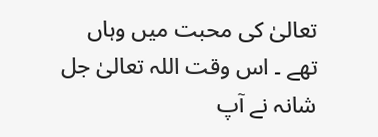تعالیٰ کی محبت میں وہاں تھے ۔ اس وقت اللہ تعالیٰ جل شانہ نے آپ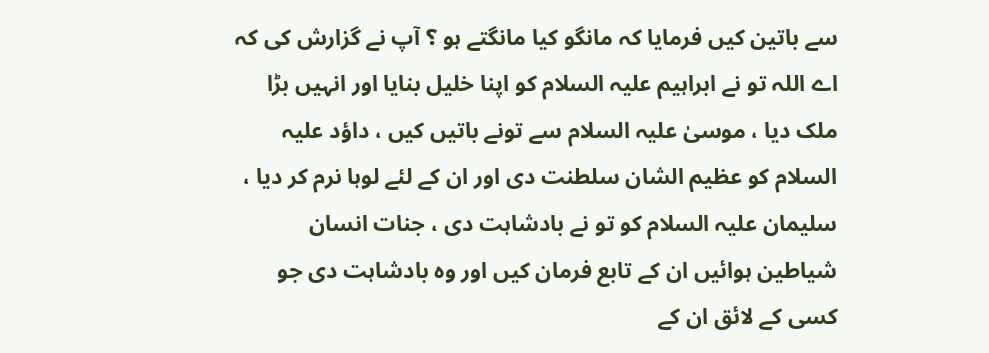سے باتین کیں فرمایا کہ مانگو کیا مانگتے ہو ؟ آپ نے گزارش کی کہ اے اللہ تو نے ابراہیم علیہ السلام کو اپنا خلیل بنایا اور انہیں بڑا ملک دیا ، موسیٰ علیہ السلام سے تونے باتیں کیں ، داؤد علیہ السلام کو عظیم الشان سلطنت دی اور ان کے لئے لوہا نرم کر دیا ، سلیمان علیہ السلام کو تو نے بادشاہت دی ، جنات انسان شیاطین ہوائیں ان کے تابع فرمان کیں اور وہ بادشاہت دی جو کسی کے لائق ان کے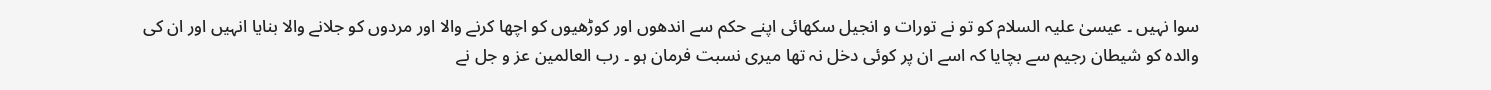سوا نہیں ۔ عیسیٰ علیہ السلام کو تو نے تورات و انجیل سکھائی اپنے حکم سے اندھوں اور کوڑھیوں کو اچھا کرنے والا اور مردوں کو جلانے والا بنایا انہیں اور ان کی والدہ کو شیطان رجیم سے بچایا کہ اسے ان پر کوئی دخل نہ تھا میری نسبت فرمان ہو ۔ رب العالمین عز و جل نے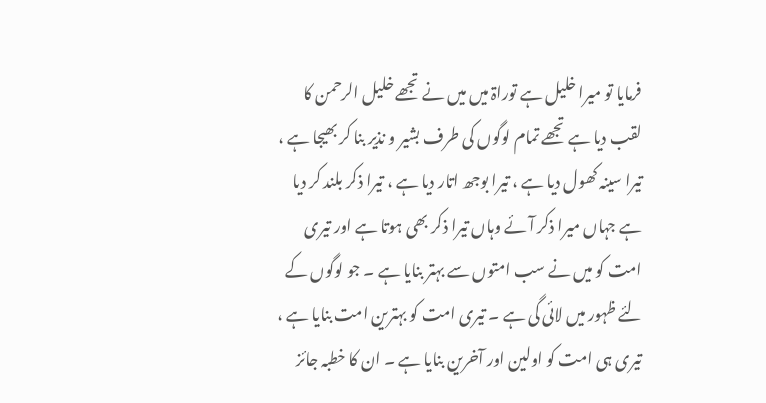فرمایا تو میرا خلیل ہے توراۃ میں میں نے تجھے خلیل الرحمن کا لقب دیا ہے تجھے تمام لوگوں کی طرف بشیر و نذیر بنا کر بھیجا ہے ، تیرا سینہ کھول دیا ہے ، تیرا بوجھ اتار دیا ہے ، تیرا ذکر بلند کر دیا ہے جہاں میرا ذکر آئے وہاں تیرا ذکر بھی ہوتا ہے اور تیری امت کو میں نے سب امتوں سے بہتر بنایا ہے ۔ جو لوگوں کے لئے ظہور میں لائی گی ہے ۔ تیری امت کو بہترین امت بنایا ہے ، تیری ہی امت کو اولین اور آخرین بنایا ہے ۔ ان کا خطبہ جائز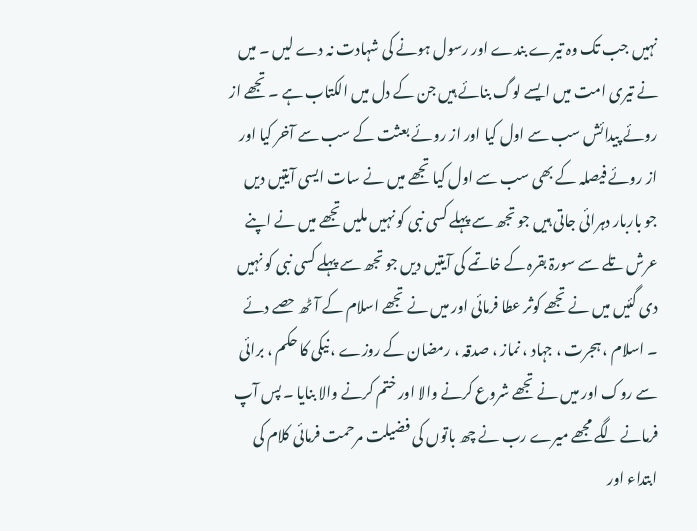نہیں جب تک وہ تیرے بندے اور رسول ہونے کی شہادت نہ دے لیں ۔ میں نے تیری امت میں ایسے لوگ بنائے ہیں جن کے دل میں الکتاب ہے ۔ تجھے از روئے پیدائش سب سے اول کیا اور از روئے بعثت کے سب سے آخر کیا اور از روئے فیصلہ کے بھی سب سے اول کیا تجھے میں نے سات ایسی آیتیں دیں جو باربار دہرائی جاتی ہیں جو تجھ سے پہلے کسی نبی کو نہیں ملیں تجھے میں نے اپنے عرش تلے سے سورۃ بقرہ کے خاتمے کی آیتیں دیں جو تجھ سے پہلے کسی نبی کو نہیں دی گئیں میں نے تجھے کوثر عطا فرمائی اور میں نے تجھے اسلام کے آٹھ حصے دئے ۔ اسلام ، ہجرت ، جہاد ، نماز ، صدقہ ، رمضان کے روزے ، نیکی کا حکم ، برائی سے روک اور میں نے تجھے شروع کرنے والا اور ختم کرنے والا بنایا ۔ پس آپ فرمانے لگے مجھے میرے رب نے چھ باتوں کی فضیلت مرحمت فرمائی کلام کی ابتداء اور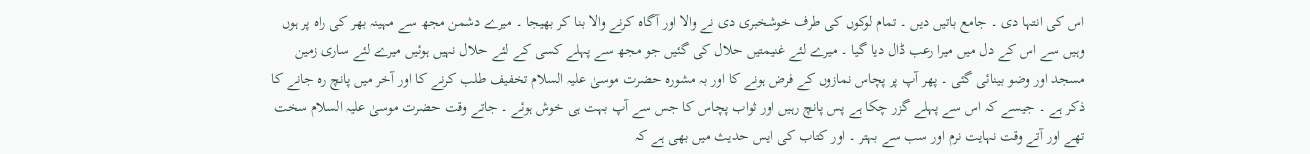اس کی انتہا دی ۔ جامع باتیں دیں ۔ تمام لوکوں کی طرف خوشخبری دی نے والا اور آگاہ کرنے والا بنا کر بھیجا ۔ میرے دشمن مجھ سے مہینہ بھر کی راہ پر ہوں وہیں سے اس کے دل میں میرا رعب ڈال دیا گیا ۔ میرے لئے غنیمتیں حلال کی گئیں جو مجھ سے پہلے کسی کے لئے حلال نہیں ہوئیں میرے لئے ساری زمین مسجد اور وضو بینائی گئی ۔ پھر آپ پر پچاس نمازوں کے فرض ہونے کا اور بہ مشورہ حضرت موسیٰ علیہ السلام تخفیف طلب کرنے کا اور آخر میں پانچ رہ جانے کا ذکر ہے ۔ جیسے کہ اس سے پہلے گزر چکا ہے پس پانچ رہیں اور ثواب پچاس کا جس سے آپ بہت ہی خوش ہوئے ۔ جاتے وقت حضرت موسیٰ علیہ السلام سخت تھے اور آتے وقت نہایت نرم اور سب سے بہتر ۔ اور کتاب کی ایس حدیث میں بھی ہے کہ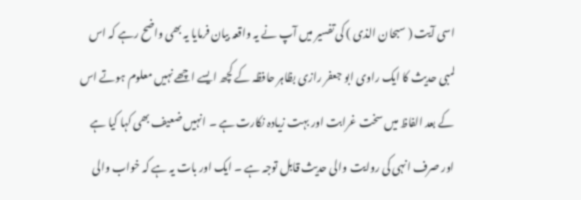اسی آیت ( سبحان الذی ) کی تفسیر میں آپ نے یہ واقعہ بیان فرمایا یہ بھی واضح رہے کہ اس لمبی حدیث کا ایک راوی ابو جعفر رازی بظاہر حافظہ کے کچھ ایسے اچھے نہیں معلوم ہوتے اس کے بعد الفاظ میں سخت غرابت اور بہت زیادہ نکارت ہے ۔ انہیں ضعیف بھی کہا کیا ہے اور صرف انہی کی روایت والی حدیث قابل توجہ ہے ۔ ایک اور بات یہ ہے کہ خواب والی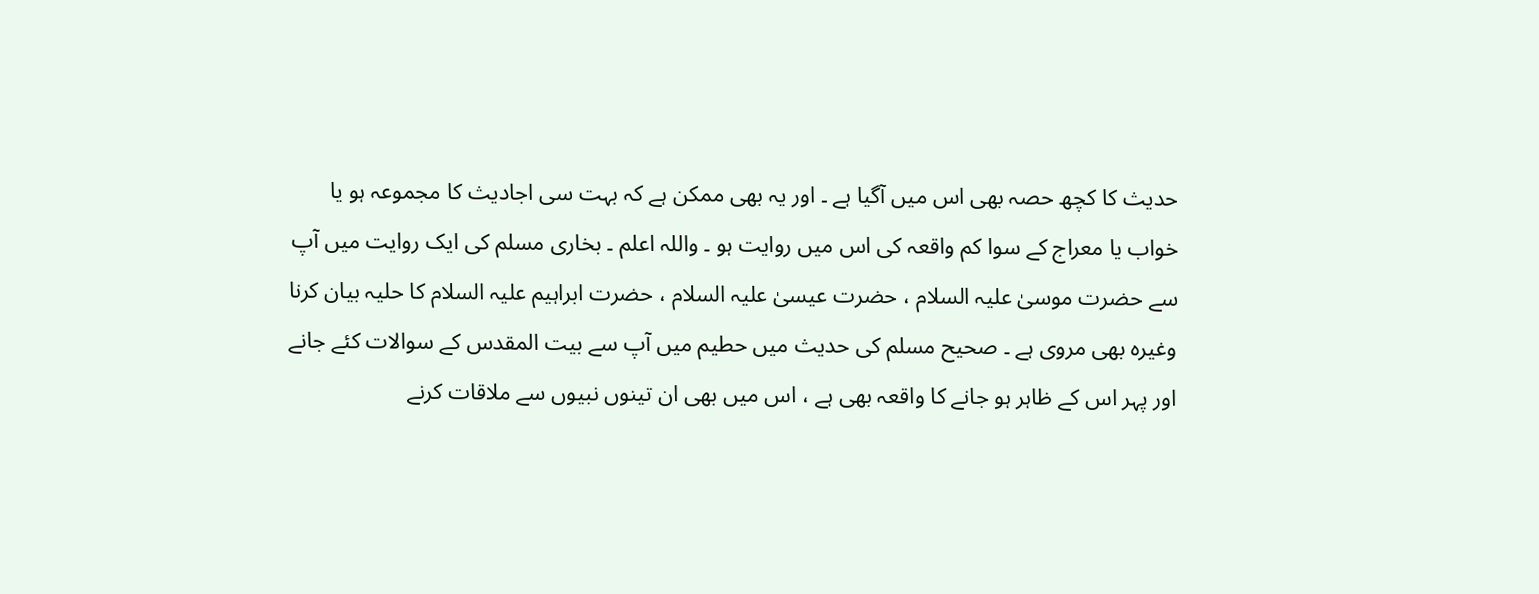حدیث کا کچھ حصہ بھی اس میں آگیا ہے ۔ اور یہ بھی ممکن ہے کہ بہت سی اجادیث کا مجموعہ ہو یا خواب یا معراج کے سوا کم واقعہ کی اس میں روایت ہو ۔ واللہ اعلم ۔ بخاری مسلم کی ایک روایت میں آپ سے حضرت موسیٰ علیہ السلام ، حضرت عیسیٰ علیہ السلام ، حضرت ابراہیم علیہ السلام کا حلیہ بیان کرنا وغیرہ بھی مروی ہے ۔ صحیح مسلم کی حدیث میں حطیم میں آپ سے بیت المقدس کے سوالات کئے جانے اور پہر اس کے ظاہر ہو جانے کا واقعہ بھی ہے ، اس میں بھی ان تینوں نبیوں سے ملاقات کرنے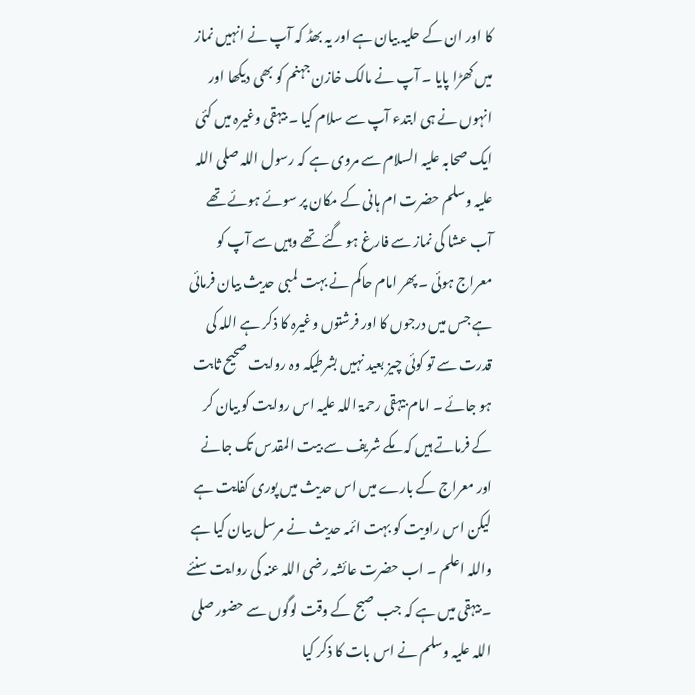کا اور ان کے حلیہ بیان ہے اور یہ بھڈ کہ آپ نے انہیں نماز میں کھڑا پایا ۔ آپ نے مالک خازن جہنم کو بھی دیکھا اور انہوں نے ہی ابتدء آپ سے سلام کیا ۔ بیہقی وغیرہ میں کئی ایک صحابہ علیہ السلام سے مروی ہے کہ رسول اللہ صلی اللہ علیہ وسلم حضرت ام ہانی کے مکان پر سوئے ہوئے تھے آب عشا کی نماز سے فارغ ہو گئے تھے وہیں سے آپ کو معراج ہوئی ۔ پھر امام حاکم نے بہت لمبی حدیث بیان فرمائی ہے جس میں درجوں کا اور فرشتوں وغیرہ کا ذکر ہے اللہ کی قدرت سے تو کوئی چیز بعید نہیں بشرطیکہ وہ روایت صحیح ثابت ہو جائے ۔ امام بیہقی رحمۃ اللہ علیہ اس روایت کو بیان کر کے فرماتے ہیں کہ مکے شریف سے بیت المقدس تک جانے اور معراج کے بارے میں اس حدیث میں پوری کفایت ہے لیکن اس راویت کو بہت ائمہ حدیث نے مرسل بیان کیا ہے واللہ اعلم ۔ اب حضرت عائشہ رضی اللہ عنہ کی روایت سنئے ۔ بیہقی میں ہے کہ جب صبح کے وقت لوگوں سے حضور صلی اللہ علیہ وسلم نے اس بات کا ذکر کیا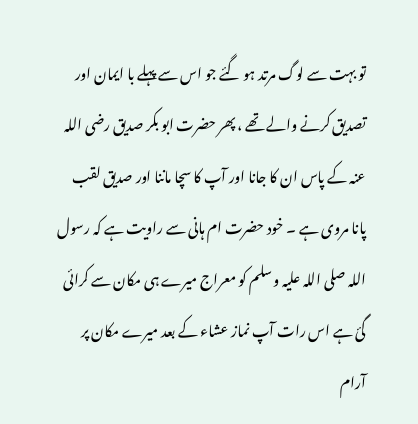تو بہت سے لوگ مرتد ہو گئے جو اس سے پہلے با ایمان اور تصدیق کرنے والے تھے ، پھر حضرت ابو بکر صدیق رضی اللہ عنہ کے پاس ان کا جانا اور آپ کا سچا ماننا اور صدیق لقب پانا مروی ہے ۔ خود حضرت ام ہانی سے راویت ہے کہ رسول اللہ صلی اللہ علیہ وسلم کو معراج میرے ہی مکان سے کرائی گئ ہے اس رات آپ نماز عشاء کے بعد میرے مکان پر آرام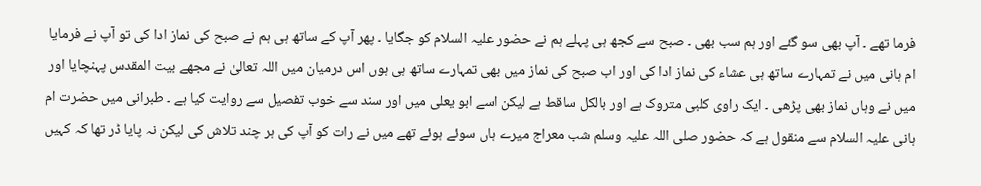فرما تھے ۔ آپ بھی سو گئے اور ہم سب بھی ۔ صبح سے کجھ ہی پہلے ہم نے حضور علیہ السلام کو جگایا ۔ پھر آپ کے ساتھ ہی ہم نے صبح کی نماز ادا کی تو آپ نے فرمایا ام ہانی میں نے تمہارے ساتھ ہی عشاء کی نماز ادا کی اور اب صبح کی نماز میں بھی تمہارے ساتھ ہی ہوں اس درمیان میں اللہ تعالیٰ نے مجھے بیت المقدس پہنچایا اور میں نے وہاں نماز بھی پڑھی ۔ ایک راوی کلبی متروک ہے اور بالکل ساقط ہے لیکن اسے ابو یعلی میں اور سند سے خوب تفصیل سے روایت کیا ہے ۔ طبرانی میں حضرت ام ہانی علیہ السلام سے منقول ہے کہ حضور صلی اللہ علیہ وسلم شب معراج میرے ہاں سوئے ہوئے تھے میں نے رات کو آپ کی ہر چند تلاش کی لیکن نہ پایا ڈر تھا کہ کہیں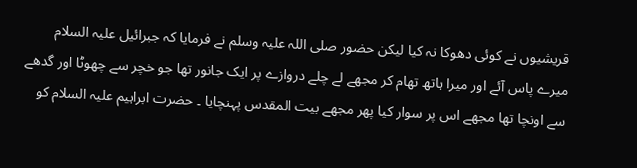قریشیوں نے کوئی دھوکا نہ کیا لیکن حضور صلی اللہ علیہ وسلم نے فرمایا کہ جبرائیل علیہ السلام میرے پاس آئے اور میرا ہاتھ تھام کر مجھے لے چلے دروازے پر ایک جانور تھا جو خچر سے چھوٹا اور گدھے سے اونچا تھا مجھے اس پر سوار کیا پھر مجھے بیت المقدس پہنچایا ۔ حضرت ابراہیم علیہ السلام کو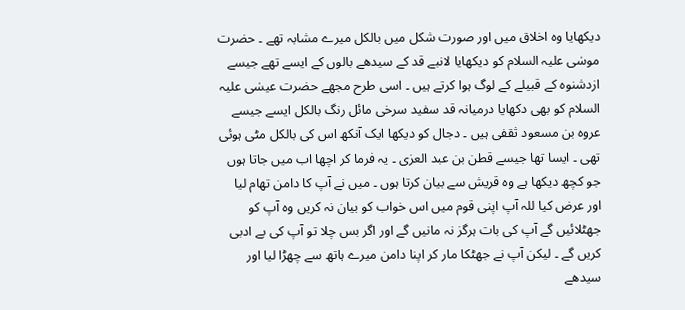دیکھایا وہ اخلاق میں اور صورت شکل میں بالکل میرے مشابہ تھے ۔ حضرت موسٰی علیہ السلام کو دیکھایا لانبے قد کے سیدھے بالوں کے ایسے تھے جیسے ازدشنوہ کے قبیلے کے لوگ ہوا کرتے ہیں ۔ اسی طرح مجھے حضرت عیسٰی علیہ السلام کو بھی دکھایا درمیانہ قد سفید سرخی مائل رنگ بالکل ایسے جیسے عروہ بن مسعود ثقفی ہیں ۔ دجال کو دیکھا ایک آنکھ اس کی بالکل مٹی ہوئی تھی ۔ ایسا تھا جیسے قطن بن عبد العزی ۔ یہ فرما کر اچھا اب میں جاتا ہوں جو کچھ دیکھا ہے وہ قریش سے بیان کرتا ہوں ۔ میں نے آپ کا دامن تھام لیا اور عرض کیا للہ آپ اپنی قوم میں اس خواب کو بیان نہ کریں وہ آپ کو جھٹلائیں گے آپ کی بات ہرگز نہ مانیں گے اور اگر بس چلا تو آپ کی بے ادبی کریں گے ۔ لیکن آپ نے جھٹکا مار کر اپنا دامن میرے ہاتھ سے چھڑا لیا اور سیدھے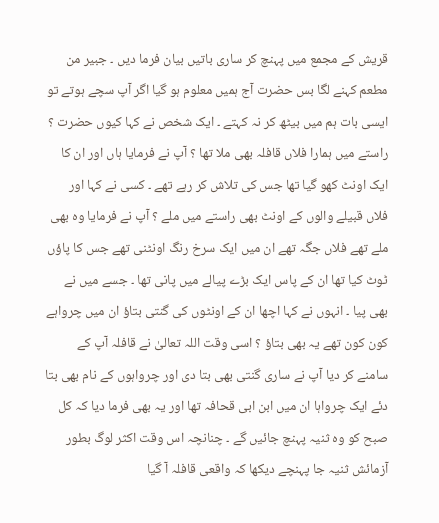قریش کے مجمع میں پہنچ کر ساری باتیں بیان فرما دیں ۔ جبیر من مطعم کہنے لگا بس حضرت آج ہمیں معلوم ہو گیا اگر آپ سچے ہوتے تو ایسی بات ہم میں بیٹھ کر نہ کہتے ۔ ایک شخص نے کہا کیوں حضرت ؟ راستے میں ہمارا فلاں قافلہ بھی ملا تھا ؟ آپ نے فرمایا ہاں اور ان کا ایک اونٹ کھو گیا تھا جس کی تلاش کر رہے تھے ۔ کسی نے کہا اور فلاں قبیلے والوں کے اونٹ بھی راستے میں ملے ؟ آپ نے فرمایا وہ بھی ملے تھے فلاں جگہ تھے ان میں ایک سرخ رنگ اونٹنی تھے جس کا پاؤں ٹوٹ کیا تھا ان کے پاس ایک بڑے پیالے میں پانی تھا ۔ جسے میں نے بھی پیا ۔ انہوں نے کہا اچھا ان کے اونٹوں کی گنتی بتاؤ ان میں چرواہے کون کون تھے یہ بھی بتاؤ ؟ اسی وقت اللہ تعالیٰ نے قافلہ آپ کے سامنے کر دیا آپ نے ساری گنتی بھی بتا دی اور چرواہوں کے نام بھی بتا دئے ایک چرواہا ان میں ابن ابی قحافہ تھا اور یہ بھی فرما دیا کہ کل صبح کو وہ ثنیہ پہنچ جائیں گے ۔ چنانچہ اس وقت اکثر لوگ بطور آزمائش ثنیہ جا پہنچے دیکھا کہ واقعی قافلہ آ گیا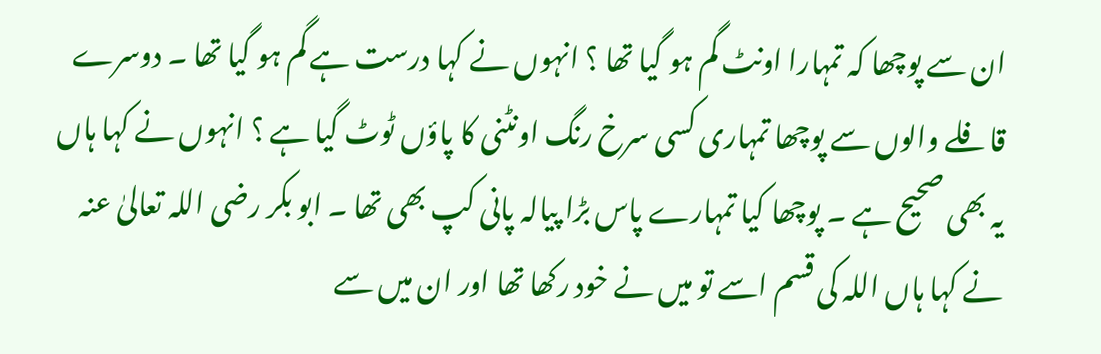ان سے پوچھا کہ تمہارا اونٹ گم ہو گیا تھا ؟ انہوں نے کہا درست ہے گم ہو گیا تھا ۔ دوسرے قافلے والوں سے پوچھا تمہاری کسی سرخ رنگ اونٹنی کا پاؤں ٹوٹ گیا ہے ؟ انہوں نے کہا ہاں یہ بھی صحیح ہے ۔ پوچھا کیا تمہارے پاس بڑا پیالہ پانی کپ بھی تھا ۔ ابو بکر رضی اللہ تعالیٰ عنہ نے کہا ہاں اللہ کی قسم اسے تو میں نے خود رکھا تھا اور ان میں سے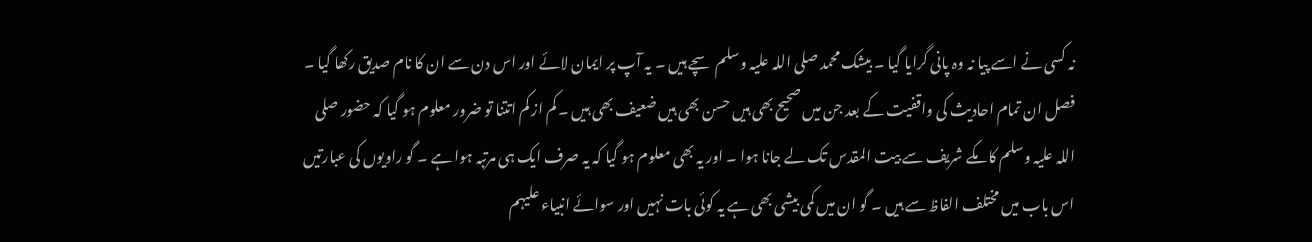نہ کسی نے اسے پیا نہ وہ پانی گرایا گیا ۔ بیشک محمد صلی اللہ علیہ وسلم سچے ہیں ۔ یہ آپ پر ایمان لائے اور اس دن سے ان کا نام صدیق رکھا گیا ۔ فصل ان تمام احادیث کی واقفیت کے بعد جن میں صحیح بھی ہیں حسن بھی ہیں ضعیف بھی ہیں ۔ کم از کم اتتنا تو ضرور معلوم ہو گیا کہ حضور صلی اللہ علیہ وسلم کا مکے شریف سے بیت المقدس تک لے جانا ہوا ۔ اور یہ بھی معلوم ہو گیا کہ یہ صرف ایک ہی مرتبہ ہوا ہے ۔ گو راویوں کی عبارتیں اس باب میں مختلف الفاظ سے ہیں ۔ گو ان میں کمی بیشی بھی ہے یہ کوئی بات نہیں اور سوائے انبیاء علیہم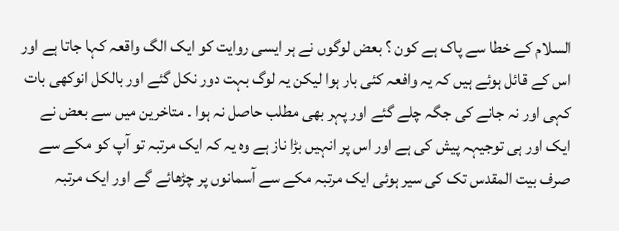السلام کے خطا سے پاک ہے کون ؟ بعض لوگوں نے ہر ایسی روایت کو ایک الگ واقعہ کہا جاتا ہے اور اس کے قائل ہوئے ہیں کہ یہ وافعہ کئی بار ہوا لیکن یہ لوگ بہت دور نکل گئے اور بالکل انوکھی بات کہی اور نہ جانے کی جگہ چلے گئے اور پہر بھی مطلب حاصل نہ ہوا ۔ متاخرین میں سے بعض نے ایک اور ہی توجیہہ پیش کی ہے اور اس پر انہیں بڑا ناز ہے وہ یہ کہ ایک مرتبہ تو آپ کو مکے سے صرف بیت المقدس تک کی سیر ہوئی ایک مرتبہ مکے سے آسمانوں پر چڑھائے گے اور ایک مرتبہ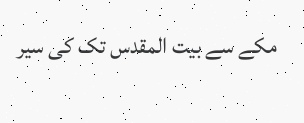مکے سے بیت المقدس تک کی سیر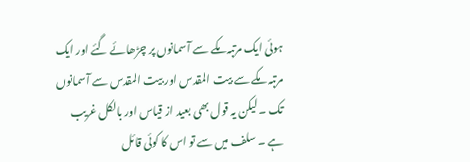ہوئی ایک مرتبہ مکے سے آسمانوں پر چڑھائے گئے اور ایک مرتبہ مکے سے بیت المقدس اور بیت المقدس سے آسمانوں تک ۔ لیکن یہ قول بھی بعید از قیاس اور بالکل غریب ہے ۔ سلف میں سے تو اس کا کوئی قائل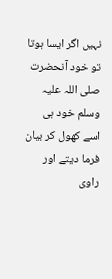نہیں اگر ایسا ہوتا تو خود آنحضرت صلی اللہ علیہ وسلم خود ہی اسے کھول کر بیان فرما دیتے اور راوی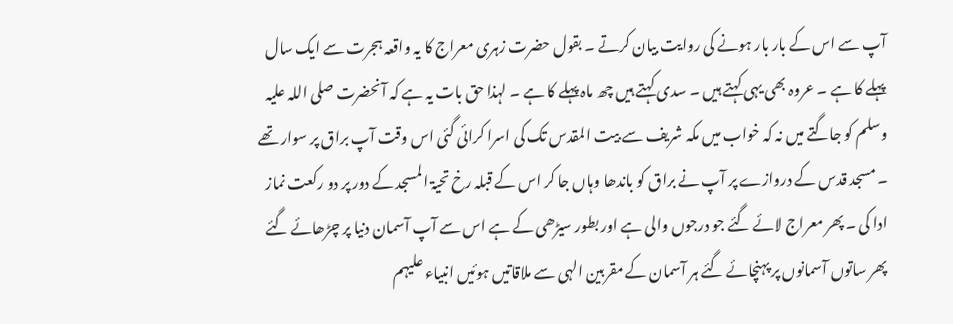آپ سے اس کے بار بار ہونے کی روایت بیان کرتے ۔ بقول حضرت زہری معراج کا یہ واقعہ ہجرت سے ایک سال پہلے کا ہے ۔ عروہ بھی یہی کہتے ہیں ۔ سدی کہتے ہیں چھ ماہ پہلے کا ہے ۔ لہذا حق بات یہ ہے کہ آنحضرت صلی اللہ علیہ وسلم کو جاگتے میں نہ کہ خواب میں مکہ شریف سے بیت المقدس تک کی اسرا کرائی گئی اس وقت آپ براق پر سوار تھے ۔ مسجد قدس کے دروازے پر آپ نے براق کو باندھا وہاں جا کر اس کے قبلہ رخ تحیۃ المسجد کے دور پر دو رکعت نماز ادا کی ۔ پھر معراج لائے گئے جو درجوں والی ہے اور بطور سیڑھی کے ہے اس سے آپ آسمان دنیا پر چڑھائے گئے پھر ساتوں آسمانوں پر پہنچائے گئے ہر آسمان کے مقربین الہی سے ملاقاتیں ہوئیں انبیاء علیہم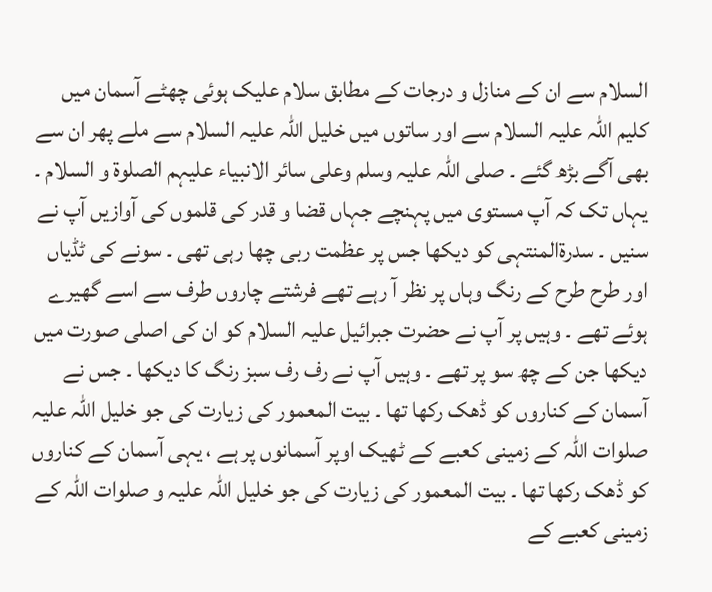السلام سے ان کے منازل و درجات کے مطابق سلام علیک ہوئی چھٹے آسمان میں کلیم اللہ علیہ السلام سے اور ساتوں میں خلیل اللہ علیہ السلام سے ملے پھر ان سے بھی آگے بڑھ گئے ۔ صلی اللہ علیہ وسلم وعلی سائر الانبیاء علیہم الصلوۃ و السلام ۔ یہاں تک کہ آپ مستوی میں پہنچے جہاں قضا و قدر کی قلموں کی آوازیں آپ نے سنیں ۔ سدرۃالمنتہی کو دیکھا جس پر عظمت ربی چھا رہی تھی ۔ سونے کی ٹڈیاں اور طرح طرح کے رنگ وہاں پر نظر آ رہے تھے فرشتے چاروں طرف سے اسے گھیرے ہوئے تھے ۔ وہیں پر آپ نے حضرت جبرائیل علیہ السلام کو ان کی اصلی صورت میں دیکھا جن کے چھ سو پر تھے ۔ وہیں آپ نے رف رف سبز رنگ کا دیکھا ۔ جس نے آسمان کے کناروں کو ڈھک رکھا تھا ۔ بیت المعمور کی زیارت کی جو خلیل اللہ علیہ صلوات اللہ کے زمینی کعبے کے ٹھیک اوپر آسمانوں پر ہے ، یہی آسمان کے کناروں کو ڈھک رکھا تھا ۔ بیت المعمور کی زیارت کی جو خلیل اللہ علیہ و صلوات اللہ کے زمینی کعبے کے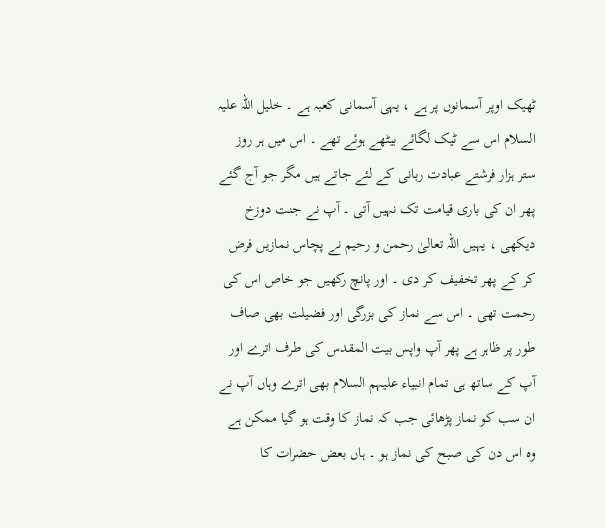ٹھیک اوپر آسمانوں پر ہے ، یہی آسمانی کعبہ ہے ۔ خلیل اللہ علیہ السلام اس سے ٹیک لگائے بیٹھے ہوئے تھے ۔ اس میں ہر روز ستر ہزار فرشتے عبادت ربانی کے لئے جاتے ہیں مگر جو آج گئے پھر ان کی باری قیامت تک نہیں آتی ۔ آپ نے جنت دوزخ دیکھی ، یہیں اللہ تعالیٰ رحمن و رحیم نے پچاس نمازیں فرض کر کے پھر تخفیف کر دی ۔ اور پانچ رکھیں جو خاص اس کی رحمت تھی ۔ اس سے نماز کی بزرگی اور فضیلت بھی صاف طور پر ظاہر ہے پھر آپ واپس بیت المقدس کی طرف اترے اور آپ کے ساتھ ہی تمام انبیاء علیہم السلام بھی اترے وہاں آپ نے ان سب کو نماز پڑھائی جب کہ نماز کا وقت ہو گیا ممکن ہے وہ اس دن کی صبح کی نماز ہو ۔ ہاں بعض حضرات کا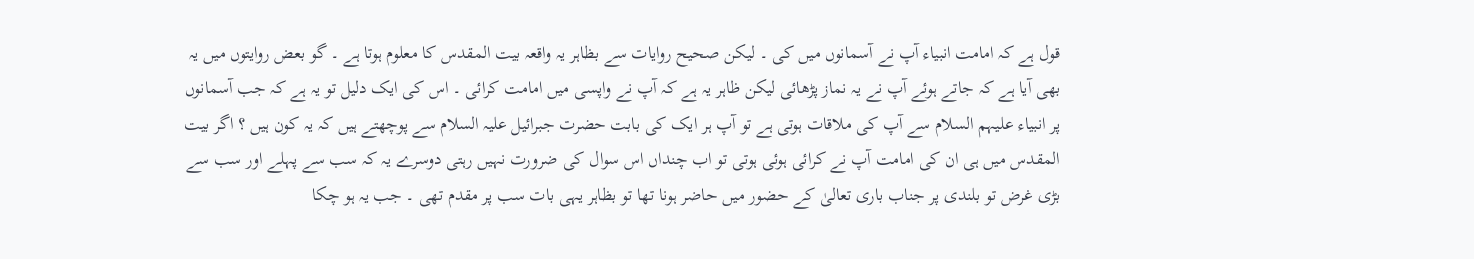قول ہے کہ امامت انبیاء آپ نے آسمانوں میں کی ۔ لیکن صحیح روایات سے بظاہر یہ واقعہ بیت المقدس کا معلوم ہوتا ہے ۔ گو بعض روایتوں میں یہ بھی آیا ہے کہ جاتے ہوئے آپ نے یہ نماز پڑھائی لیکن ظاہر یہ ہے کہ آپ نے واپسی میں امامت کرائی ۔ اس کی ایک دلیل تو یہ ہے کہ جب آسمانوں پر انبیاء علیہم السلام سے آپ کی ملاقات ہوتی ہے تو آپ ہر ایک کی بابت حضرت جبرائیل علیہ السلام سے پوچھتے ہیں کہ یہ کون ہیں ؟ اگر بیت المقدس میں ہی ان کی امامت آپ نے کرائی ہوئی ہوتی تو اب چنداں اس سوال کی ضرورت نہیں رہتی دوسرے یہ کہ سب سے پہلے اور سب سے بڑی غرض تو بلندی پر جناب باری تعالیٰ کے حضور میں حاضر ہونا تھا تو بظاہر یہی بات سب پر مقدم تھی ۔ جب یہ ہو چکا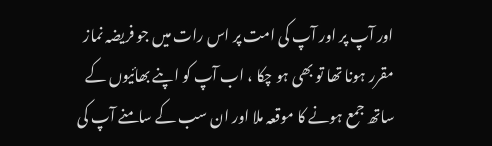اور آپ پر اور آپ کی امت پر اس رات میں جو فریضہ نماز مقرر ہونا تھا تو بھی ہو چکا ، اب آپ کو اپنے بھائیوں کے ساتھ جمع ہونے کا موقعہ ملا اور ان سب کے سامنے آپ کی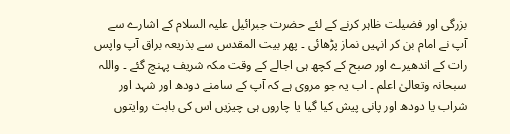بزرگی اور فضیلت ظاہر کرنے کے لئے حضرت جبرائیل علیہ السلام کے اشارے سے آپ نے امام بن کر انہیں نماز پڑھائی ۔ پھر بیت المقدس سے بذریعہ براق آپ واپس رات کے اندھیرے اور صبح کے کچھ ہی اجالے کے وقت مکہ شریف پہنچ گئے ۔ واللہ سبحانہ وتعالیٰ اعلم ۔ اب یہ جو مروی ہے کہ آپ کے سامنے دودھ اور شہد اور شراب یا دودھ اور پانی پیش کیا گیا یا چاروں ہی چیزیں اس کی بابت روایتوں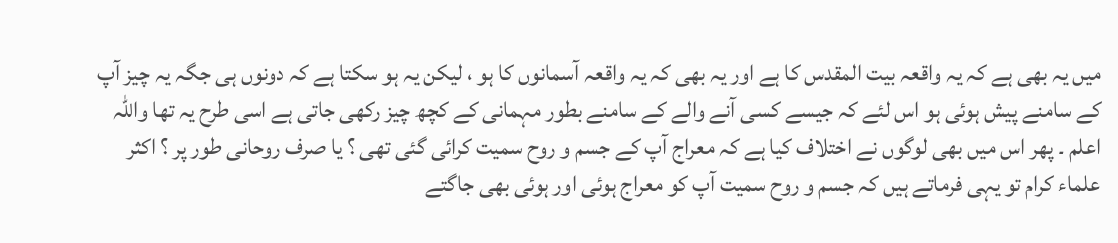میں یہ بھی ہے کہ یہ واقعہ بیت المقدس کا ہے اور یہ بھی کہ یہ واقعہ آسمانوں کا ہو ، لیکن یہ ہو سکتا ہے کہ دونوں ہی جگہ یہ چیز آپ کے سامنے پیش ہوئی ہو اس لئے کہ جیسے کسی آنے والے کے سامنے بطور مہمانی کے کچھ چیز رکھی جاتی ہے اسی طرح یہ تھا واللہ اعلم ۔ پھر اس میں بھی لوگوں نے اختلاف کیا ہے کہ معراج آپ کے جسم و روح سمیت کرائی گئی تھی ؟ یا صرف روحانی طور پر ؟ اکثر علماء کرام تو یہی فرماتے ہیں کہ جسم و روح سمیت آپ کو معراج ہوئی اور ہوئی بھی جاگتے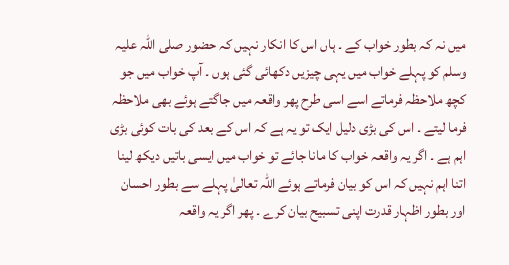میں نہ کہ بطور خواب کے ۔ ہاں اس کا انکار نہیں کہ حضور صلی اللہ علیہ وسلم کو پہلے خواب میں یہی چیزیں دکھائی گئی ہوں ۔ آپ خواب میں جو کچھ ملاحظہ فرماتے اسے اسی طرح پھر واقعہ میں جاگتے ہوئے بھی ملاحظہ فرما لیتے ۔ اس کی بڑی دلیل ایک تو یہ ہے کہ اس کے بعد کی بات کوئی بڑی اہم ہے ۔ اگر یہ واقعہ خواب کا مانا جائے تو خواب میں ایسی باتیں دیکھ لینا اتنا اہم نہیں کہ اس کو بیان فرماتے ہوئے اللہ تعالیٰ پہلے سے بطور احسان اور بطور اظہار قدرت اپنی تسبیح بیان کرے ۔ پھر اگر یہ واقعہ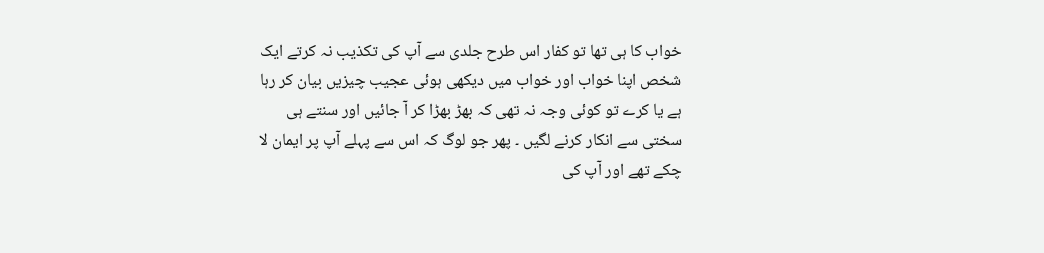خواب کا ہی تھا تو کفار اس طرح جلدی سے آپ کی تکذیب نہ کرتے ایک شخص اپنا خواب اور خواب میں دیکھی ہوئی عجیب چیزیں بیان کر رہا ہے یا کرے تو کوئی وجہ نہ تھی کہ بھڑ بھڑا کر آ جائیں اور سنتے ہی سختی سے انکار کرنے لگیں ۔ پھر جو لوگ کہ اس سے پہلے آپ پر ایمان لا چکے تھے اور آپ کی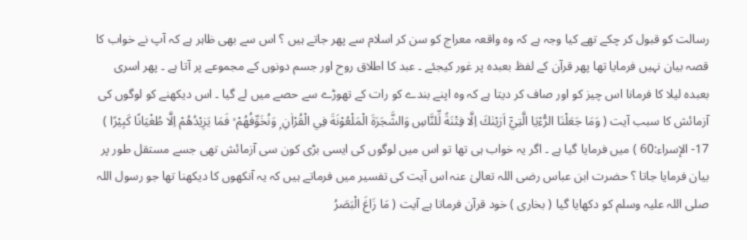رسالت کو قبول کر چکے تھے کیا وجہ ہے کہ وہ واقعہ معراج کو سن کر اسلام سے پھر جاتے ہیں ؟ اس سے بھی ظاہر ہے کہ آپ نے خواب کا قصہ بیان نہیں فرمایا تھا پھر قرآن کے لفظ بعبدہ پر غور کیجئے ۔ عبد کا اطلاق روح اور جسم دونوں کے مجموعے پر آتا ہے ۔ پھر اسری بعبدہ لیلا کا فرمانا اس چیز کو اور صاف کر دیتا ہے کہ وہ اپنے بندے کو رات کے تھوڑے سے حصے میں لے گیا ۔ اس دیکھنے کو لوگوں کی آزمائش کا سبب آیت ( وَمَا جَعَلْنَا الرُّءْيَا الَّتِيْٓ اَرَيْنٰكَ اِلَّا فِتْنَةً لِّلنَّاسِ وَالشَّجَرَةَ الْمَلْعُوْنَةَ فِي الْقُرْاٰنِ ۭ وَنُخَوِّفُهُمْ ۙ فَمَا يَزِيْدُهُمْ اِلَّا طُغْيَانًا كَبِيْرًا ) 17- الإسراء:60 ) میں فرمایا گیا ہے ۔ اگر یہ خواب ہی تھا تو اس میں لوگوں کی ایسی بڑی کون سی آزمائش تھی جسے مستقل طور پر بیان فرمایا جاتا ؟ حضرت ابن عباس رضی اللہ تعالیٰ عنہ اس آیت کی تفسیر میں فرماتے ہیں کہ یہ آنکھوں کا دیکھنا تھا جو رسول اللہ صلی اللہ علیہ وسلم کو دکھایا گیا ( بخاری ) خود قرآن فرماتا ہے آیت ( مَا زَاغَ الْبَصَرُ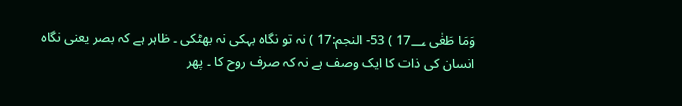وَمَا طَغٰى 17؀ ) 53- النجم:17 ) نہ تو نگاہ بہکی نہ بھٹکی ۔ ظاہر ہے کہ بصر یعنی نگاہ انسان کی ذات کا ایک وصف ہے نہ کہ صرف روح کا ۔ پھر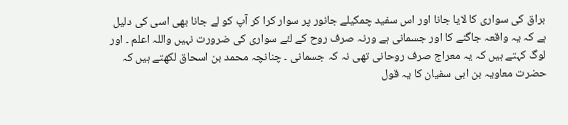براق کی سواری کا لایا جانا اور اس سفید چمکیلے جانور پر سوار کرا کر آپ کو لے جانا بھی اسی کی دلیل ہے کہ یہ واقعہ جاگنے کا اور جسمانی ہے ورنہ صرف روح کے لئے سواری کی ضرورت نہیں واللہ اعلم ۔ اور لوگ کہتے ہیں کہ یہ معراج صرف روحانی تھی نہ کہ جسمانی ۔ چنانچہ محمد بن اسحاق لکھتے ہیں کہ حضرت معاویہ بن ابی سفیان کا یہ قول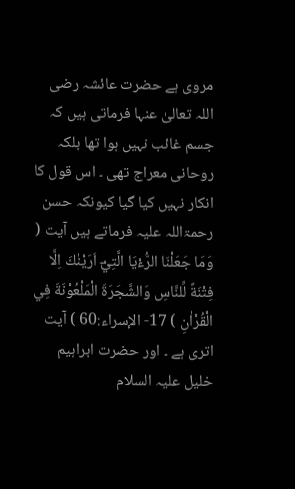مروی ہے حضرت عائشہ رضی اللہ تعالیٰ عنہا فرماتی ہیں کہ جسم غائب نہیں ہوا تھا بلکہ روحانی معراج تھی ۔ اس قول کا انکار نہیں کیا گیا کیونکہ حسن رحمۃاللہ علیہ فرماتے ہیں آیت ( وَمَا جَعَلْنَا الرُّءْيَا الَّتِيْٓ اَرَيْنٰكَ اِلَّا فِتْنَةً لِّلنَّاسِ وَالشَّجَرَةَ الْمَلْعُوْنَةَ فِي الْقُرْاٰنِ ) 17- الإسراء:60 ) آیت اتری ہے ۔ اور حضرت ابراہیم خلیل علیہ السلام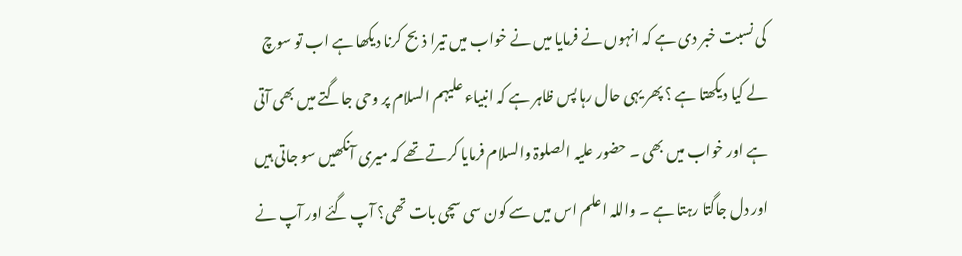کی نسبت خبر دی ہے کہ انہوں نے فرمایا میں نے خواب میں تیرا ذبح کرنا دیکھا ہے اب تو سوچ لے کیا دیکھتا ہے ؟ پھر یہی حال رہا پس ظاہر ہے کہ انبیاء علیہم السلام پر وحی جاگتے میں بھی آتی ہے اور خواب میں بھی ۔ حضور علیہ الصلوۃ والسلام فرمایا کرتے تھے کہ میری آنکھیں سو جاتی ہیں اور دل جاگتا رہتا ہے ۔ واللہ اعلم اس میں سے کون سی سچی بات تھی؟ آپ گئے اور آپ نے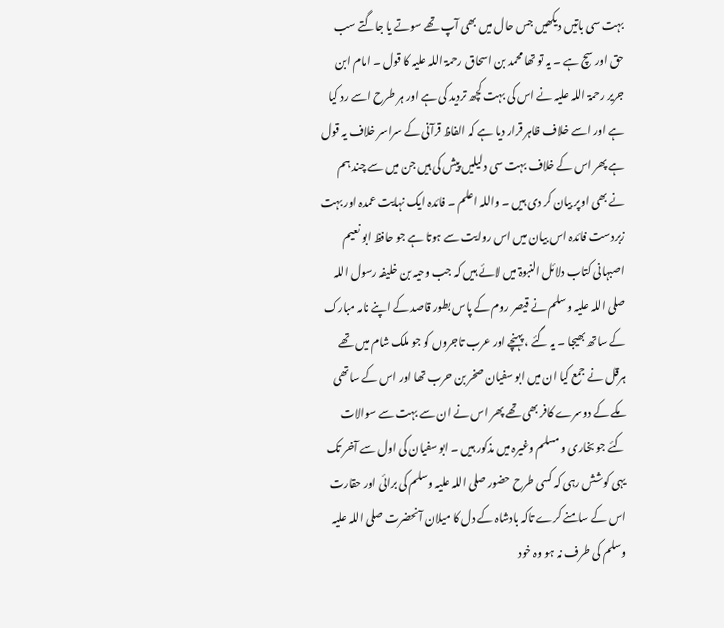بہت سی باتیں دیکھیں جس حال میں بھی آپ تھے سوتے یا جاگتے سب حق اور سچ ہے ۔ یہ تو تھا محمد بن اسحاق رحمۃ اللہ علیہ کا قول ۔ امام ابن جریر رحمۃ اللہ علیہ نے اس کی بہت کچھ تردید کی ہے اور ہر طرح اسے رد کیا ہے اور اسے خلاف ظاہر قرار دیا ہے کہ الفاظ قرآنی کے سراسر خلاف یہ قول ہے پھر اس کے خلاف بہت سی دلیلیں پیش کی ہیں جن میں سے چند ہم نے بھی اوپر بیان کر دی ہیں ۔ واللہ اعلم ۔ فائدہ ایک نہایت عمدہ اور بہت زبردست فائدہ اس بیان میں اس روایت سے ہوتا ہے جو حافظ ابو نعیم اصبہانی کتاب دلائل النبوۃ میں لائے ہیں کہ جب وحیہ بن خلیفہ رسول اللہ صلی اللہ علیہ وسلم نے قیصر روم کے پاس بطور قاصد کے اپنے نامہ مبارک کے ساتھ بھیجا ۔ یہ گئے ، پہنچے اور عرب تاجروں کو جو ملک شام میں تھے ہرقل نے جمع کیا ان میں ابو سفیان صخر بن حرب تھا اور اس کے ساتھی مکے کے دوسرے کافر بھی تھے پھر اس نے ان سے بہت سے سوالات کئے جو بخاری و مسلم وغیرہ میں مذکور ہیں ۔ ابو سفیان کی اول سے آخر تک یہی کوشش رہی کہ کسی طرح حضور صلی اللہ علیہ وسلم کی برائی اور حقارت اس کے سامنے کرے تاکہ بادشاہ کے دل کا میلان آنحضرت صلی اللہ علیہ وسلم کی طرف نہ ہو وہ خود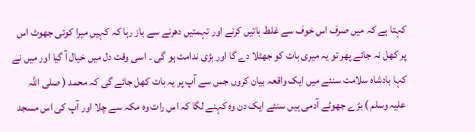کہتا ہے کہ میں صرف اس خوف سے غلط باتیں کرنے اور تہمتیں دھرنے سے باز رہا کہ کہیں میرا کوئی جھوٹ اس پر کھل نہ جائے پھر تو یہ میری بات کو جھٹلا دے گا اور بڑی ندامت ہو گی ۔ اسی وقت دل میں خیال آ گیا اور میں نے کہا بادشاہ سلامت سنئے میں ایک واقعہ بیان کروں جس سے آپ پر یہ بات کھل جائے گی کہ محمد ( صلی اللہ علیہ وسلم ) بڑے جھوٹے آدمی ہیں سنئے ایک دن وہ کہنے لگا کہ اس رات وہ مکہ سے چلا اور آپ کی اس مسجد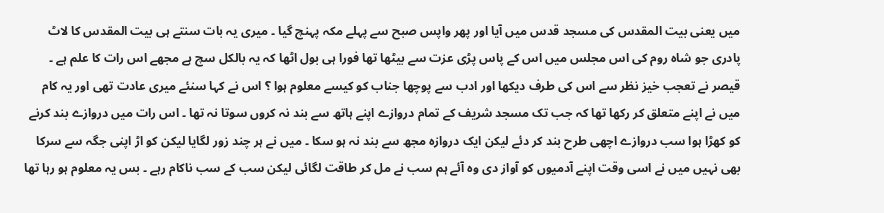میں یعنی بیت المقدس کی مسجد قدس میں آیا اور پھر واپس صبح سے پہلے مکہ پہنچ گیا ۔ میری یہ بات سنتے ہی بیت المقدس کا لاٹ پادری جو شاہ روم کی اس مجلس میں اس کے پاس پڑی عزت سے بیٹھا تھا فورا ہی بول اٹھا کہ یہ بالکل سچ ہے مجھے اس رات کا علم ہے ۔ قیصر نے تعجب خیز نظر سے اس کی طرف دیکھا اور ادب سے پوچھا جناب کو کیسے معلوم ہوا ؟ اس نے کہا سنئے میری عادت تھی اور یہ کام میں نے اپنے متعلق کر رکھا تھا کہ جب تک مسجد شریف کے تمام دروازے اپنے ہاتھ سے بند نہ کروں سوتا نہ تھا ۔ اس رات میں دروازے بند کرنے کو کھڑا ہوا سب دروازے اچھی طرح بند کر دئے لیکن ایک دروازہ مجھ سے بند نہ ہو سکا ۔ میں نے ہر چند زور لگایا لیکن کو اڑ اپنی جگہ سے سرکا بھی نہیں میں نے اسی وقت اپنے آدمیوں کو آواز دی وہ آئے ہم سب نے مل کر طاقت لگائی لیکن سب کے سب ناکام رہے ۔ بس یہ معلوم ہو رہا تھا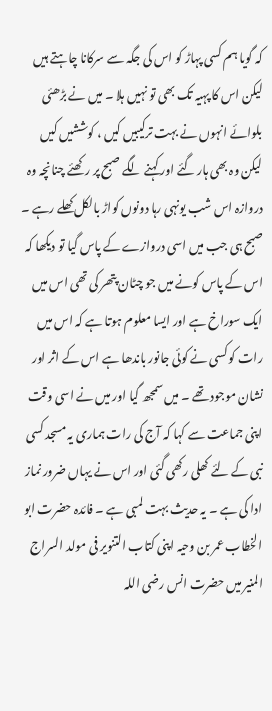کہ گویا ہم کسی پہاڑ کو اس کی جگہ سے سرکانا چاہتے ہیں لیکن اس کا پہیہ تک بھی تو نہیں ہلا ۔ میں نے بڑھئی بلوائے انہوں نے بہت ترکیبیں کیں ، کوششیں کیں لیکن وہ بھی ہار گئے اور کہنے لگے صبح پر رکھئے چنانچہ وہ دروازہ اس شب یونہی رہا دونوں کواڑ بالکل کھلے رہے ۔ صبح ہی جب میں اسی دروازے کے پاس گیا تو دیکھا کہ اس کے پاس کونے میں جو چٹان پتھر کی تھی اس میں ایک سوراخ ہے اور ایسا معلوم ہوتا ہے کہ اس میں رات کو کسی نے کوئی جانور باندھا ہے اس کے اثر اور نشان موجود تھے ۔ میں سمجھ گیا اور میں نے اسی وقت اپنی جماعت سے کہا کہ آج کی رات ہماری یہ مسجد کسی نبی کے لئے کھلی رکھی گئی اور اس نے یہاں ضرور نماز ادا کی ہے ۔ یہ حدیث بہت لمبی ہے ۔ فائدہ حضرت ابو الخطاب عمر بن وحیہ اپنی کتاب التنویر فی مولد السراج المنیر میں حضرت انس رضی اللہ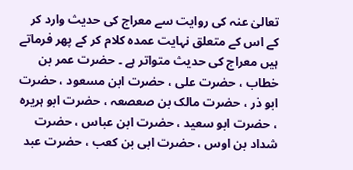تعالیٰ عنہ کی روایت سے معراج کی حدیث وارد کر کے اس کے متعلق نہایت عمدہ کلام کر کے پھر فرماتے ہیں معراج کی حدیث متواتر ہے ۔ حضرت عمر بن خطاب ، حضرت علی ، حضرت ابن مسعود ، حضرت ابو ذر ، حضرت مالک بن صعصعہ ، حضرت ابو ہریرہ ، حضرت ابو سعید ، حضرت ابن عباس ، حضرت شداد بن اوس ، حضرت ابی بن کعب ، حضرت عبد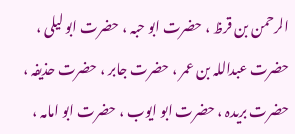الرحمن بن قرظ ، حضرت ابو حبہ ، حضرت ابو لیلی ، حضرت عبداللہ بن عمر ، حضرت جابر ، حضرت حذیفہ ، حضرت بریدہ ، حضرت ابو ایوب ، حضرت ابو امامہ ،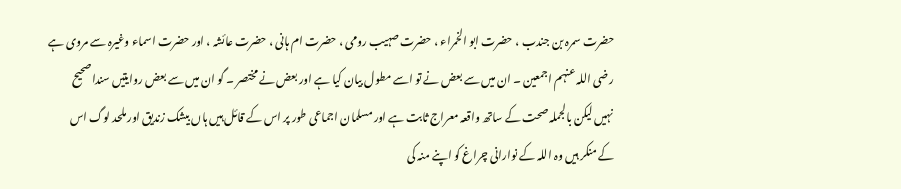حضرت سمرہ بن جندب ، حضرت ابو الخمراء ، حضرت صہیب رومی ، حضرت ام ہانی ، حضرت عائشہ ، اور حضرت اسماء وغیرہ سے مروی ہے رضی اللہ عنہم اجمعین ۔ ان میں سے بعض نے تو اسے مطول بیان کیا ہے اور بعض نے مختصر ۔ گو ان میں سے بعض روایتیں سندا صحیح نہیں لیکن بالجملہ صحت کے ساتھ واقعہ معراج ثابت ہے اور مسلمان اجماعی طور پر اس کے قائل ہیں ہاں بیشک زندیق اور ملحد لوگ اس کے منکر ہیں وہ اللہ کے نوارانی چراغ کو اپنے منہ کی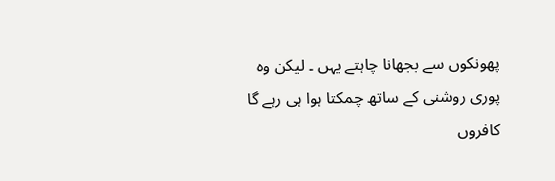پھونکوں سے بجھانا چاہتے یہں ۔ لیکن وہ پوری روشنی کے ساتھ چمکتا ہوا ہی رہے گا کافروں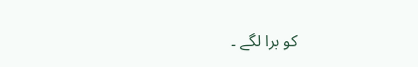کو برا لگے ۔